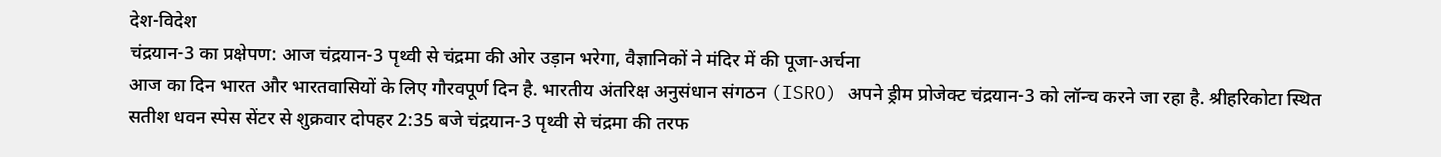देश-विदेश
चंद्रयान-3 का प्रक्षेपण: आज चंद्रयान-3 पृथ्वी से चंद्रमा की ओर उड़ान भरेगा, वैज्ञानिकों ने मंदिर में की पूजा-अर्चना
आज का दिन भारत और भारतवासियों के लिए गौरवपूर्ण दिन है. भारतीय अंतरिक्ष अनुसंधान संगठन (ISRO) अपने ड्रीम प्रोजेक्ट चंद्रयान-3 को लॉन्च करने जा रहा है. श्रीहरिकोटा स्थित सतीश धवन स्पेस सेंटर से शुक्रवार दोपहर 2:35 बजे चंद्रयान-3 पृथ्वी से चंद्रमा की तरफ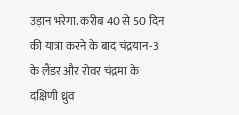उड़ान भरेगा. करीब 40 से 50 दिन की यात्रा करने के बाद चंद्रयान-3 के लैंडर और रोवर चंद्रमा के दक्षिणी ध्रुव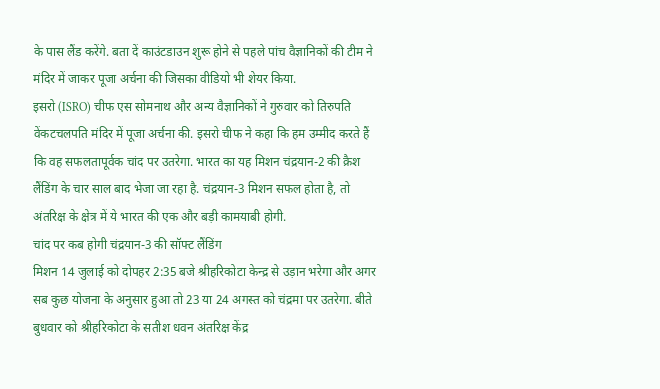के पास लैंड करेंगे. बता दें काउंटडाउन शुरू होने से पहले पांच वैज्ञानिकों की टीम ने मंदिर में जाकर पूजा अर्चना की जिसका वीडियो भी शेयर किया.
इसरो (ISRO) चीफ एस सोमनाथ और अन्य वैज्ञानिकों ने गुरुवार को तिरुपति वेंकटचलपति मंदिर में पूजा अर्चना की. इसरो चीफ ने कहा कि हम उम्मीद करते हैं कि वह सफलतापूर्वक चांद पर उतरेगा. भारत का यह मिशन चंद्रयान-2 की क्रैश लैंडिंग के चार साल बाद भेजा जा रहा है. चंद्रयान-3 मिशन सफल होता है, तो अंतरिक्ष के क्षेत्र में ये भारत की एक और बड़ी कामयाबी होगी.
चांद पर कब होगी चंद्रयान-3 की सॉफ्ट लैंडिंग
मिशन 14 जुलाई को दोपहर 2:35 बजे श्रीहरिकोटा केन्द्र से उड़ान भरेगा और अगर सब कुछ योजना के अनुसार हुआ तो 23 या 24 अगस्त को चंद्रमा पर उतरेगा. बीते बुधवार को श्रीहरिकोटा के सतीश धवन अंतरिक्ष केंद्र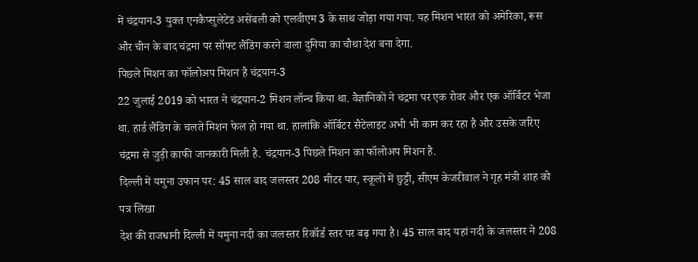में चंद्रयान-3 युक्त एनकैप्सुलेटेड असेंबली को एलवीएम3 के साथ जोड़ा गया गया. यह मिशन भारत को अमेरिका, रूस और चीन के बाद चंद्रमा पर सॉफ्ट लैंडिंग करने वाला दुनिया का चौथा देश बना देगा.
पिछले मिशन का फॉलोअप मिशन है चंद्रयान-3
22 जुलाई 2019 को भारत ने चंद्रयान-2 मिशन लॉन्च किया था. वैज्ञानिकों ने चंद्रमा पर एक रोवर और एक ऑर्बिटर भेजा था. हार्ड लैंडिंग के चलते मिशन फेल हो गया था. हालांकि ऑर्बिटर सैटेलाइट अभी भी काम कर रहा है और उसके जरिए चंद्रमा से जुड़ी काफी जानकारी मिली है. चंद्रयान-3 पिछले मिशन का फॉलोअप मिशन है.
दिल्ली में यमुना उफान पर: 45 साल बाद जलस्तर 208 मीटर पार, स्कूलों में छुट्टी, सीएम केजरीवाल ने गृह मंत्री शाह को पत्र लिखा
देश की राजधानी दिल्ली में यमुना नदी का जलस्तर रिकॉर्ड स्तर पर बढ़ गया है। 45 साल बाद यहां नदी के जलस्तर ने 208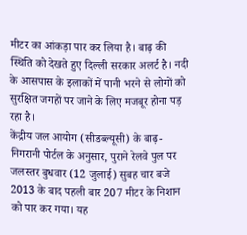मीटर का आंकड़ा पार कर लिया है। बाढ़ की स्थिति को देखते हुए दिल्ली सरकार अलर्ट है। नदी के आसपास के इलाकों में पानी भरने से लोगों को सुरक्षित जगहों पर जाने के लिए मजबूर होना पड़ रहा है।
केंद्रीय जल आयोग (सीडब्ल्यूसी) के बाढ़-निगरानी पोर्टल के अनुसार, पुराने रेलवे पुल पर जलस्तर बुधवार (12 जुलाई) सुबह चार बजे 2013 के बाद पहली बार 207 मीटर के निशान को पार कर गया। यह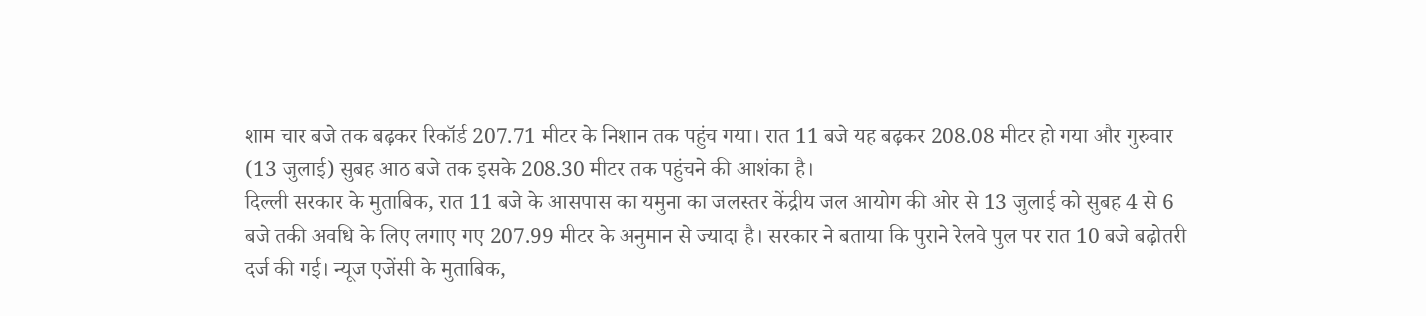शाम चार बजे तक बढ़कर रिकॉर्ड 207.71 मीटर के निशान तक पहुंच गया। रात 11 बजे यह बढ़कर 208.08 मीटर हो गया और गुरुवार (13 जुलाई) सुबह आठ बजे तक इसके 208.30 मीटर तक पहुंचने की आशंका है।
दिल्ली सरकार के मुताबिक, रात 11 बजे के आसपास का यमुना का जलस्तर केंद्रीय जल आयोग की ओर से 13 जुलाई को सुबह 4 से 6 बजे तकी अवधि के लिए लगाए गए 207.99 मीटर के अनुमान से ज्यादा है। सरकार ने बताया कि पुराने रेलवे पुल पर रात 10 बजे बढ़ोतरी दर्ज की गई। न्यूज एजेंसी के मुताबिक,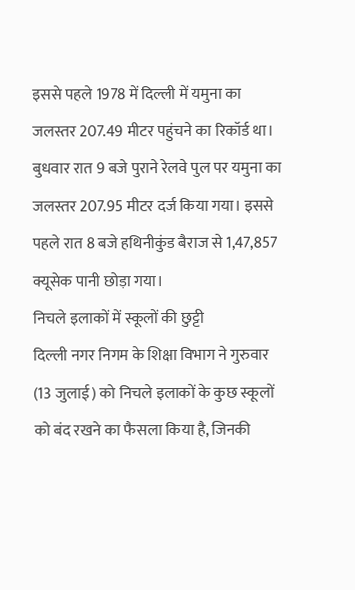इससे पहले 1978 में दिल्ली में यमुना का जलस्तर 207.49 मीटर पहुंचने का रिकॉर्ड था। बुधवार रात 9 बजे पुराने रेलवे पुल पर यमुना का जलस्तर 207.95 मीटर दर्ज किया गया। इससे पहले रात 8 बजे हथिनीकुंड बैराज से 1,47,857 क्यूसेक पानी छोड़ा गया।
निचले इलाकों में स्कूलों की छुट्टी
दिल्ली नगर निगम के शिक्षा विभाग ने गुरुवार (13 जुलाई) को निचले इलाकों के कुछ स्कूलों को बंद रखने का फैसला किया है, जिनकी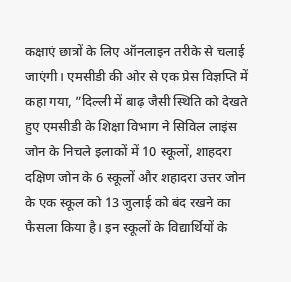कक्षाएं छात्रों के लिए ऑनलाइन तरीके से चलाई जाएंगी। एमसीडी की ओर से एक प्रेस विज्ञप्ति में कहा गया, ”दिल्ली में बाढ़ जैसी स्थिति को देखते हुए एमसीडी के शिक्षा विभाग ने सिविल लाइंस जोन के निचले इलाकों में 10 स्कूलों, शाहदरा दक्षिण जोन के 6 स्कूलों और शहादरा उत्तर जोन के एक स्कूल को 13 जुलाई को बंद रखने का फैसला किया है। इन स्कूलों के विद्यार्थियों के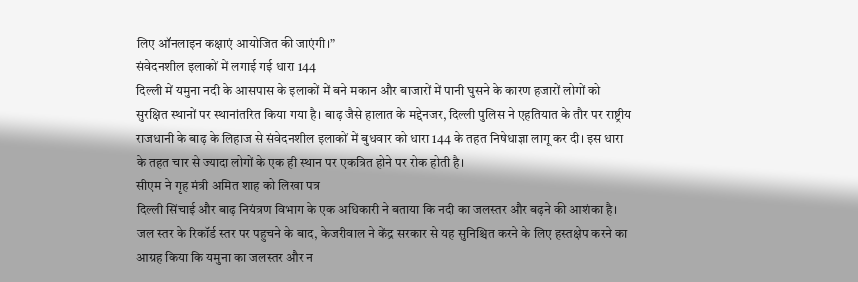लिए ऑनलाइन कक्षाएं आयोजित की जाएंगी।”
संवेदनशील इलाकों में लगाई गई धारा 144
दिल्ली में यमुना नदी के आसपास के इलाकों में बने मकान और बाजारों में पानी घुसने के कारण हजारों लोगों को सुरक्षित स्थानों पर स्थानांतरित किया गया है। बाढ़ जैसे हालात के मद्देनजर, दिल्ली पुलिस ने एहतियात के तौर पर राष्ट्रीय राजधानी के बाढ़ के लिहाज से संवेदनशील इलाकों में बुधवार को धारा 144 के तहत निषेधाज्ञा लागू कर दी। इस धारा के तहत चार से ज्यादा लोगों के एक ही स्थान पर एकत्रित होने पर रोक होती है।
सीएम ने गृह मंत्री अमित शाह को लिखा पत्र
दिल्ली सिंचाई और बाढ़ नियंत्रण विभाग के एक अधिकारी ने बताया कि नदी का जलस्तर और बढ़ने की आशंका है। जल स्तर के रिकॉर्ड स्तर पर पहुचने के बाद, केजरीवाल ने केंद्र सरकार से यह सुनिश्चित करने के लिए हस्तक्षेप करने का आग्रह किया कि यमुना का जलस्तर और न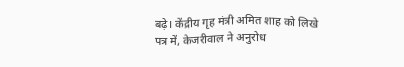बढ़े। केंद्रीय गृह मंत्री अमित शाह को लिखे पत्र में, केजरीवाल ने अनुरोध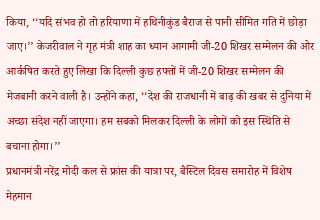किया, ‘‘यदि संभव हो तो हरियाणा में हथिनीकुंड बैराज से पानी सीमित गति में छोड़ा जाए।’’ केजरीवाल ने गृह मंत्री शाह का ध्यान आगामी जी-20 शिखर सम्मेलन की ओर आर्कषित करते हुए लिखा कि दिल्ली कुछ हफ्तों में जी-20 शिखर सम्मेलन की मेजबानी करने वाली है। उन्होंने कहा, ‘‘देश की राजधानी में बाढ़ की खबर से दुनिया में अच्छा संदेश नहीं जाएगा। हम सबको मिलकर दिल्ली के लोगों को इस स्थिति से बचाना होगा।’’
प्रधानमंत्री नरेंद्र मोदी कल से फ्रांस की यात्रा पर, बैस्टिल दिवस समारोह में विशेष मेहमान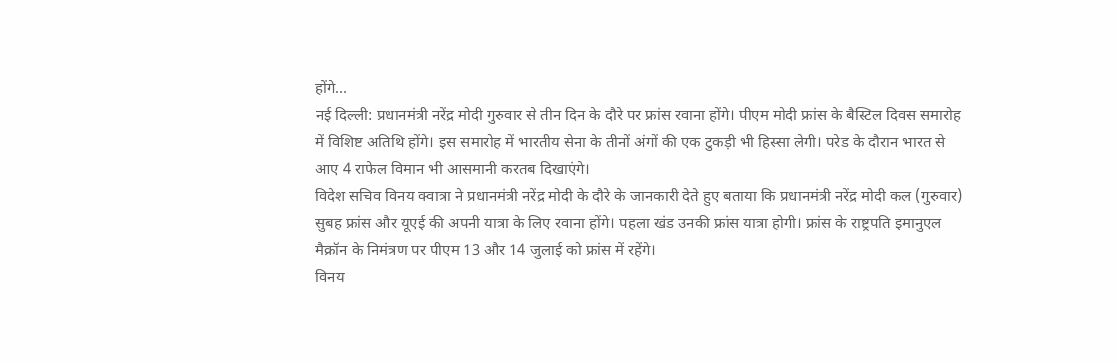होंगे...
नई दिल्ली: प्रधानमंत्री नरेंद्र मोदी गुरुवार से तीन दिन के दौरे पर फ्रांस रवाना होंगे। पीएम मोदी फ्रांस के बैस्टिल दिवस समारोह में विशिष्ट अतिथि होंगे। इस समारोह में भारतीय सेना के तीनों अंगों की एक टुकड़ी भी हिस्सा लेगी। परेड के दौरान भारत से आए 4 राफेल विमान भी आसमानी करतब दिखाएंगे।
विदेश सचिव विनय क्वात्रा ने प्रधानमंत्री नरेंद्र मोदी के दौरे के जानकारी देते हुए बताया कि प्रधानमंत्री नरेंद्र मोदी कल (गुरुवार) सुबह फ्रांस और यूएई की अपनी यात्रा के लिए रवाना होंगे। पहला खंड उनकी फ्रांस यात्रा होगी। फ्रांस के राष्ट्रपति इमानुएल मैक्रॉन के निमंत्रण पर पीएम 13 और 14 जुलाई को फ्रांस में रहेंगे।
विनय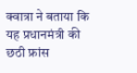क्वात्रा ने बताया कि यह प्रधानमंत्री की छठी फ्रांस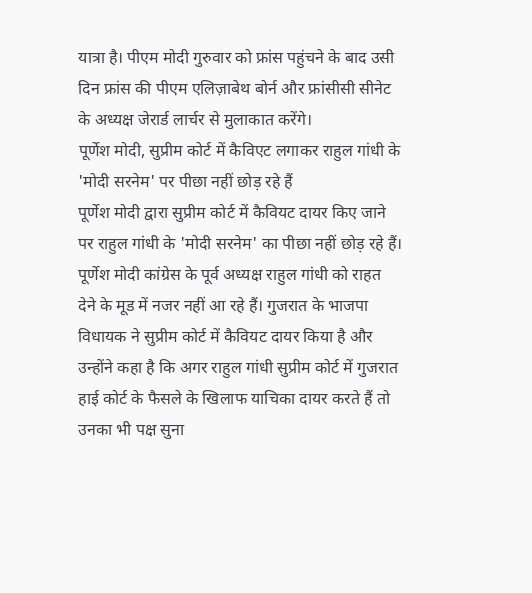यात्रा है। पीएम मोदी गुरुवार को फ्रांस पहुंचने के बाद उसी दिन फ्रांस की पीएम एलिज़ाबेथ बोर्न और फ्रांसीसी सीनेट के अध्यक्ष जेरार्ड लार्चर से मुलाकात करेंगे।
पूर्णेश मोदी, सुप्रीम कोर्ट में कैविएट लगाकर राहुल गांधी के 'मोदी सरनेम' पर पीछा नहीं छोड़ रहे हैं
पूर्णेश मोदी द्वारा सुप्रीम कोर्ट में कैवियट दायर किए जाने पर राहुल गांधी के 'मोदी सरनेम' का पीछा नहीं छोड़ रहे हैं। पूर्णेश मोदी कांग्रेस के पूर्व अध्यक्ष राहुल गांधी को राहत देने के मूड में नजर नहीं आ रहे हैं। गुजरात के भाजपा विधायक ने सुप्रीम कोर्ट में कैवियट दायर किया है और उन्होंने कहा है कि अगर राहुल गांधी सुप्रीम कोर्ट में गुजरात हाई कोर्ट के फैसले के खिलाफ याचिका दायर करते हैं तो उनका भी पक्ष सुना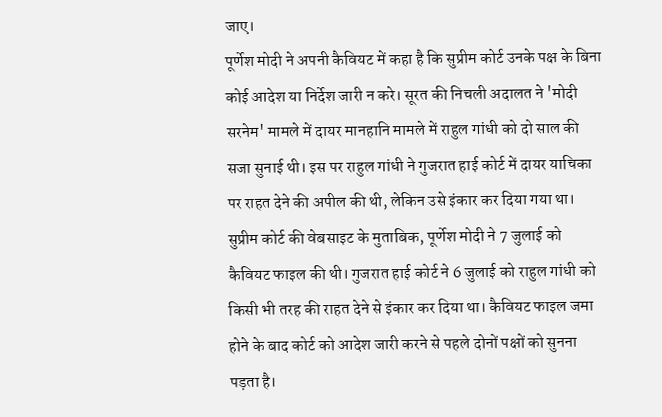जाए।
पूर्णेश मोदी ने अपनी कैवियट में कहा है कि सुप्रीम कोर्ट उनके पक्ष के बिना कोई आदेश या निर्देश जारी न करे। सूरत की निचली अदालत ने 'मोदी सरनेम' मामले में दायर मानहानि मामले में राहुल गांधी को दो साल की सजा सुनाई थी। इस पर राहुल गांधी ने गुजरात हाई कोर्ट में दायर याचिका पर राहत देने की अपील की थी, लेकिन उसे इंकार कर दिया गया था।
सुप्रीम कोर्ट की वेबसाइट के मुताबिक, पूर्णेश मोदी ने 7 जुलाई को कैवियट फाइल की थी। गुजरात हाई कोर्ट ने 6 जुलाई को राहुल गांधी को किसी भी तरह की राहत देने से इंकार कर दिया था। कैवियट फाइल जमा होने के बाद कोर्ट को आदेश जारी करने से पहले दोनों पक्षों को सुनना पड़ता है।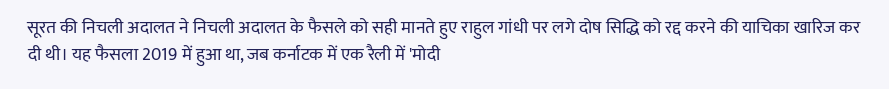सूरत की निचली अदालत ने निचली अदालत के फैसले को सही मानते हुए राहुल गांधी पर लगे दोष सिद्धि को रद्द करने की याचिका खारिज कर दी थी। यह फैसला 2019 में हुआ था, जब कर्नाटक में एक रैली में 'मोदी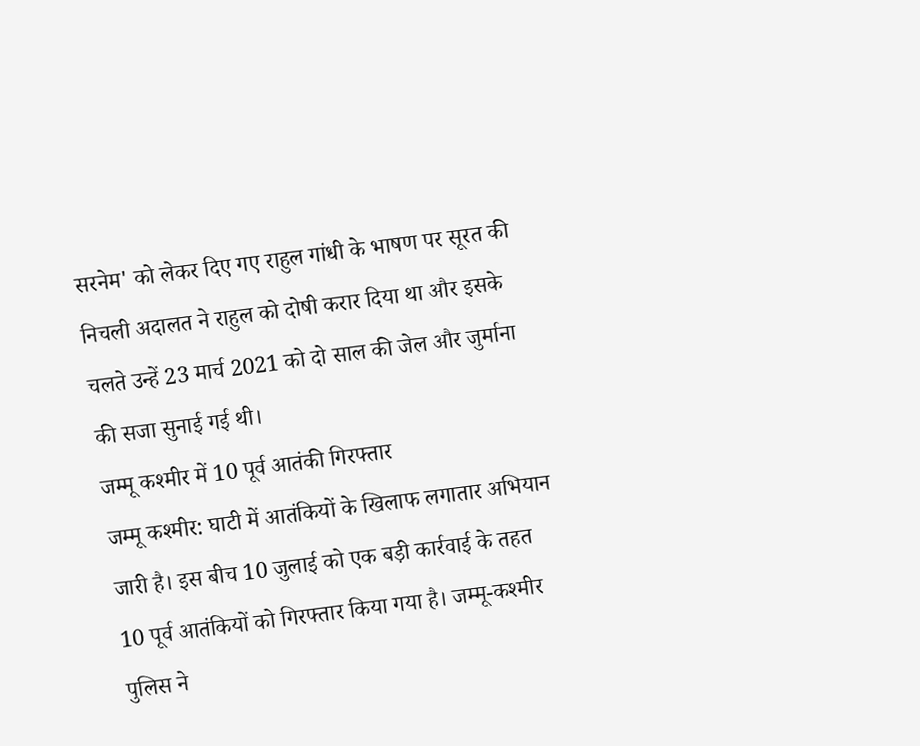सरनेम' को लेकर दिए गए राहुल गांधी के भाषण पर सूरत की निचली अदालत ने राहुल को दोषी करार दिया था और इसके चलते उन्हें 23 मार्च 2021 को दो साल की जेल और जुर्माना की सजा सुनाई गई थी।
जम्मू कश्मीर में 10 पूर्व आतंकी गिरफ्तार
जम्मू कश्मीर: घाटी में आतंकियों के खिलाफ लगातार अभियान जारी है। इस बीच 10 जुलाई को एक बड़ी कार्रवाई के तहत 10 पूर्व आतंकियों को गिरफ्तार किया गया है। जम्मू-कश्मीर पुलिस ने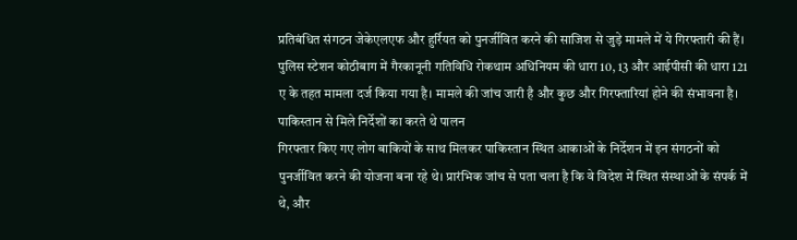प्रतिबंधित संगठन जेकेएलएफ और हुर्रियत को पुनर्जीवित करने की साजिश से जुड़े मामले में ये गिरफ्तारी की हैं। पुलिस स्टेशन कोठीबाग में गैरकानूनी गतिविधि रोकथाम अधिनियम की धारा 10, 13 और आईपीसी की धारा 121 ए के तहत मामला दर्ज किया गया है। मामले की जांच जारी है और कुछ और गिरफ्तारियां होने की संभावना है।
पाकिस्तान से मिले निर्देशों का करते थे पालन
गिरफ्तार किए गए लोग बाकियों के साथ मिलकर पाकिस्तान स्थित आकाओं के निर्देशन में इन संगठनों को पुनर्जीवित करने की योजना बना रहे थे। प्रारंभिक जांच से पता चला है कि वे विदेश में स्थित संस्थाओं के संपर्क में थे, और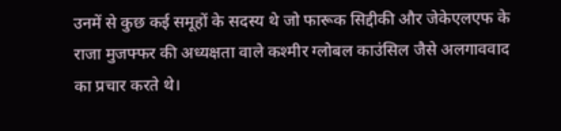उनमें से कुछ कई समूहों के सदस्य थे जो फारूक सिद्दीकी और जेकेएलएफ के राजा मुजफ्फर की अध्यक्षता वाले कश्मीर ग्लोबल काउंसिल जैसे अलगाववाद का प्रचार करते थे।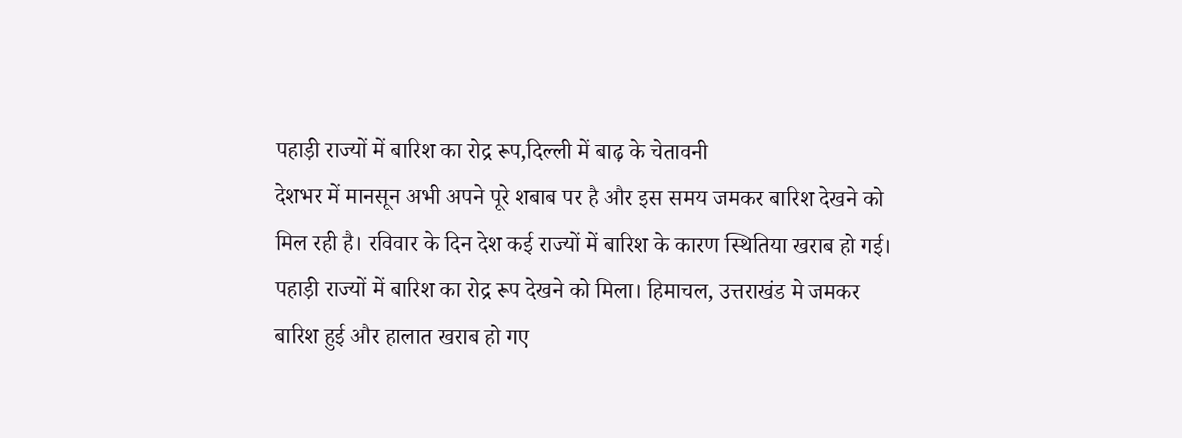पहाड़ी राज्यों में बारिश का रोद्र रूप,दिल्ली में बाढ़ के चेतावनी
देशभर में मानसून अभी अपने पूरे शबाब पर है और इस समय जमकर बारिश देखने को मिल रही है। रविवार के दिन देश कई राज्यों में बारिश के कारण स्थितिया खराब हो गई। पहाड़ी राज्यों में बारिश का रोद्र रूप देखने को मिला। हिमाचल, उत्तराखंड मे जमकर बारिश हुई और हालात खराब हो गए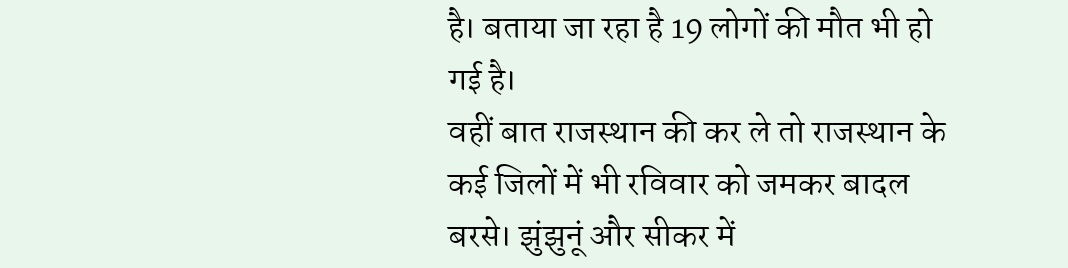है। बताया जा रहा है 19 लोगों की मौत भी हो गई है।
वहीं बात राजस्थान की कर ले तो राजस्थान के कई जिलों में भी रविवार को जमकर बादल बरसे। झुंझुनूं और सीकर में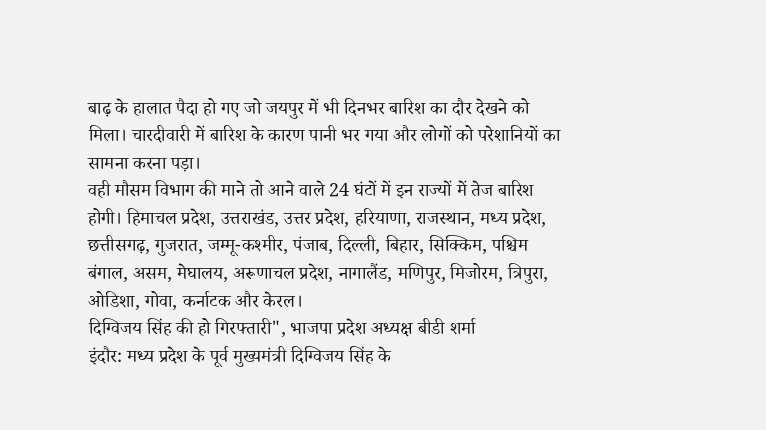बाढ़ के हालात पैदा हो गए जो जयपुर में भी दिनभर बारिश का दौर देखने को मिला। चारदीवारी में बारिश के कारण पानी भर गया और लोगों को परेशानियों का सामना करना पड़ा।
वही मौसम विभाग की माने तो आने वाले 24 घंटों में इन राज्यों में तेज बारिश होगी। हिमाचल प्रदेश, उत्तराखंड, उत्तर प्रदेश, हरियाणा, राजस्थान, मध्य प्रदेश, छत्तीसगढ़, गुजरात, जम्मू-कश्मीर, पंजाब, दिल्ली, बिहार, सिक्किम, पश्चिम बंगाल, असम, मेघालय, अरूणाचल प्रदेश, नागालैंड, मणिपुर, मिजोरम, त्रिपुरा, ओडिशा, गोवा, कर्नाटक और केरल।
दिग्विजय सिंह की हो गिरफ्तारी", भाजपा प्रदेश अध्यक्ष बीडी शर्मा
इंदौर: मध्य प्रदेश के पूर्व मुख्यमंत्री दिग्विजय सिंह के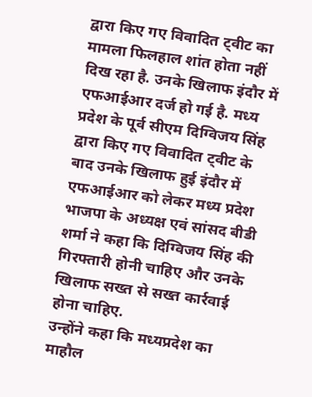द्वारा किए गए विवादित ट्वीट का मामला फिलहाल शांत होता नहीं दिख रहा है. उनके खिलाफ इंदौर में एफआईआर दर्ज हो गई है. मध्य प्रदेश के पूर्व सीएम दिग्विजय सिंह द्वारा किए गए विवादित ट्वीट के बाद उनके खिलाफ हुई इंदौर में एफआईआर को लेकर मध्य प्रदेश भाजपा के अध्यक्ष एवं सांसद बीडी शर्मा ने कहा कि दिग्विजय सिंह की गिरफ्तारी होनी चाहिए और उनके खिलाफ सख्त से सख्त कार्रवाई होना चाहिए.
उन्होंने कहा कि मध्यप्रदेश का माहौल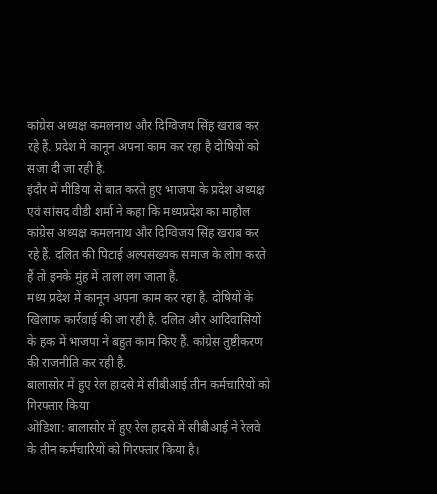कांग्रेस अध्यक्ष कमलनाथ और दिग्विजय सिंह खराब कर रहे हैं. प्रदेश में कानून अपना काम कर रहा है दोषियों को सजा दी जा रही है.
इंदौर में मीडिया से बात करते हुए भाजपा के प्रदेश अध्यक्ष एवं सांसद वीडी शर्मा ने कहा कि मध्यप्रदेश का माहौल कांग्रेस अध्यक्ष कमलनाथ और दिग्विजय सिंह खराब कर रहे हैं. दलित की पिटाई अल्पसंख्यक समाज के लोग करते हैं तो इनके मुंह में ताला लग जाता है.
मध्य प्रदेश में कानून अपना काम कर रहा है. दोषियों के खिलाफ कार्रवाई की जा रही है. दलित और आदिवासियों के हक में भाजपा ने बहुत काम किए हैं. कांग्रेस तुष्टीकरण की राजनीति कर रही है.
बालासोर में हुए रेल हादसे में सीबीआई तीन कर्मचारियों को गिरफ्तार किया
ओडिशा: बालासोर में हुए रेल हादसे में सीबीआई ने रेलवे के तीन कर्मचारियों को गिरफ्तार किया है।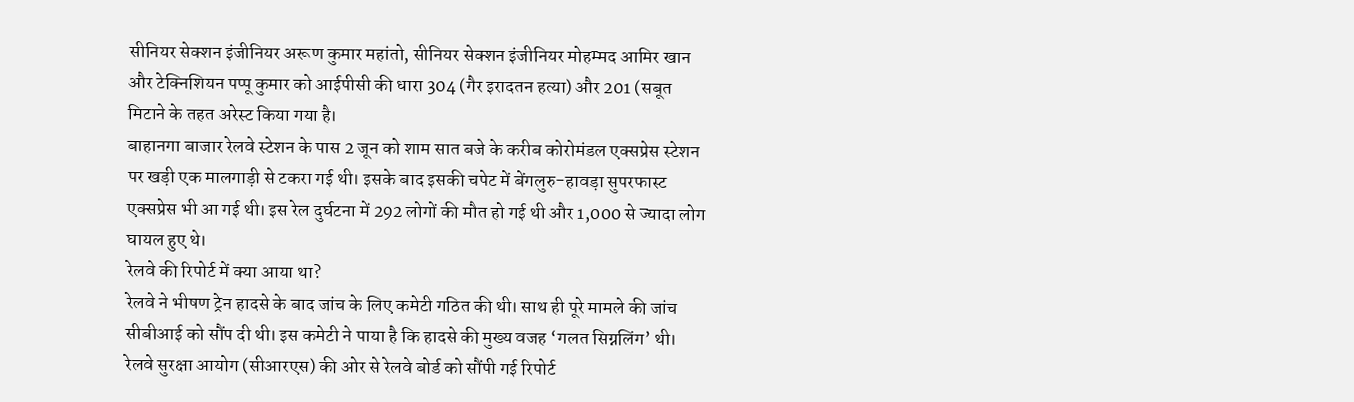सीनियर सेक्शन इंजीनियर अरूण कुमार महांतो, सीनियर सेक्शन इंजीनियर मोहम्मद आमिर खान और टेक्निशियन पप्पू कुमार को आईपीसी की धारा 304 (गैर इरादतन हत्या) और 201 (सबूत मिटाने के तहत अरेस्ट किया गया है।
बाहानगा बाजार रेलवे स्टेशन के पास 2 जून को शाम सात बजे के करीब कोरोमंडल एक्सप्रेस स्टेशन पर खड़ी एक मालगाड़ी से टकरा गई थी। इसके बाद इसकी चपेट में बेंगलुरु-हावड़ा सुपरफास्ट एक्सप्रेस भी आ गई थी। इस रेल दुर्घटना में 292 लोगों की मौत हो गई थी और 1,000 से ज्यादा लोग घायल हुए थे।
रेलवे की रिपोर्ट में क्या आया था?
रेलवे ने भीषण ट्रेन हादसे के बाद जांच के लिए कमेटी गठित की थी। साथ ही पूरे मामले की जांच सीबीआई को सौंप दी थी। इस कमेटी ने पाया है कि हादसे की मुख्य वजह ‘गलत सिग्नलिंग’ थी। रेलवे सुरक्षा आयोग (सीआरएस) की ओर से रेलवे बोर्ड को सौंपी गई रिपोर्ट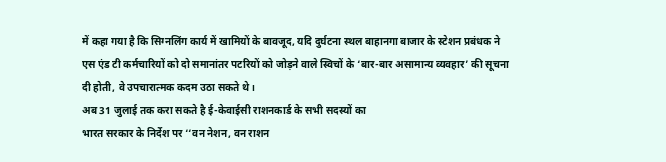में कहा गया है कि सिग्नलिंग कार्य में खामियों के बावजूद, यदि दुर्घटना स्थल बाहानगा बाजार के स्टेशन प्रबंधक ने एस एंड टी कर्मचारियों को दो समानांतर पटरियों को जोड़ने वाले स्विचों के ‘बार-बार असामान्य व्यवहार’ की सूचना दी होती, वे उपचारात्मक कदम उठा सकते थे।
अब 31 जुलाई तक करा सकते है ई-केवाईसी राशनकार्ड के सभी सदस्यों का
भारत सरकार के निर्देश पर ‘‘वन नेशन, वन राशन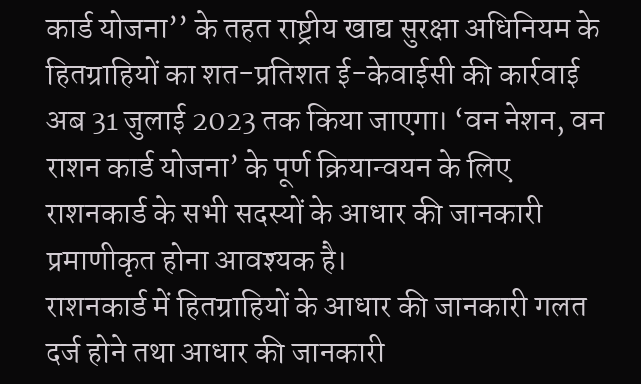कार्ड योजना’’ के तहत राष्ट्रीय खाद्य सुरक्षा अधिनियम के हितग्राहियों का शत-प्रतिशत ई-केवाईसी की कार्रवाई अब 31 जुलाई 2023 तक किया जाएगा। ‘वन नेशन, वन राशन कार्ड योजना’ के पूर्ण क्रियान्वयन के लिए राशनकार्ड के सभी सदस्यों के आधार की जानकारी प्रमाणीकृत होना आवश्यक है।
राशनकार्ड में हितग्राहियों के आधार की जानकारी गलत दर्ज होने तथा आधार की जानकारी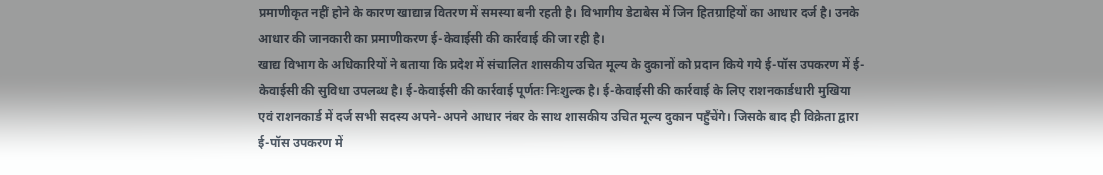प्रमाणीकृत नहीं होने के कारण खाद्यान्न वितरण में समस्या बनी रहती है। विभागीय डेटाबेस में जिन हितग्राहियों का आधार दर्ज है। उनके आधार की जानकारी का प्रमाणीकरण ई-केवाईसी की कार्रवाई की जा रही है।
खाद्य विभाग के अधिकारियों ने बताया कि प्रदेश में संचालित शासकीय उचित मूल्य के दुकानों को प्रदान किये गये ई-पॉस उपकरण में ई-केवाईसी की सुविधा उपलब्ध है। ई-केवाईसी की कार्रवाई पूर्णतः निःशुल्क है। ई-केवाईसी की कार्रवाई के लिए राशनकार्डधारी मुखिया एवं राशनकार्ड में दर्ज सभी सदस्य अपने-अपने आधार नंबर के साथ शासकीय उचित मूल्य दुकान पहुँचेंगे। जिसके बाद ही विक्रेता द्वारा ई-पॉस उपकरण में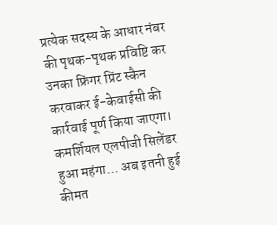प्रत्येक सदस्य के आधार नंबर की पृथक-पृथक प्रविष्टि कर उनका फ्रिंगर प्रिंट स्कैन करवाकर ई-केवाईसी की कार्रवाई पूर्ण किया जाएगा।
कमर्शियल एलपीजी सिलेंडर हुआ महंगा... अब इतनी हुई कीमत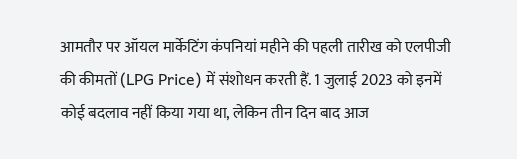आमतौर पर ऑयल मार्केटिंग कंपनियां महीने की पहली तारीख को एलपीजी की कीमतों (LPG Price) में संशोधन करती हैं. 1 जुलाई 2023 को इनमें कोई बदलाव नहीं किया गया था, लेकिन तीन दिन बाद आज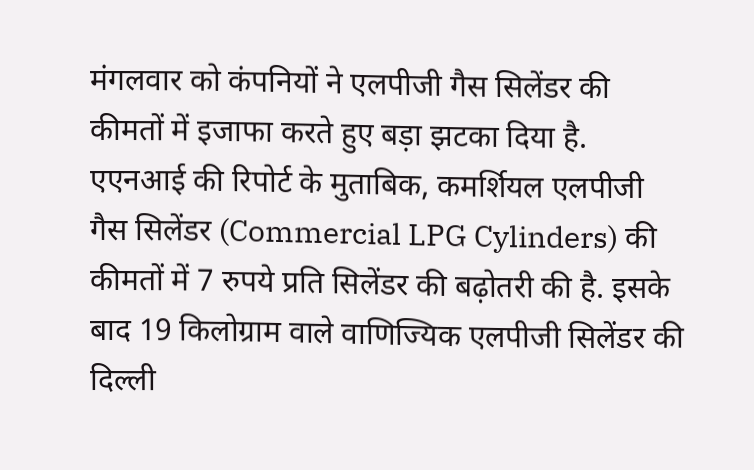मंगलवार को कंपनियों ने एलपीजी गैस सिलेंडर की कीमतों में इजाफा करते हुए बड़ा झटका दिया है. एएनआई की रिपोर्ट के मुताबिक, कमर्शियल एलपीजी गैस सिलेंडर (Commercial LPG Cylinders) की कीमतों में 7 रुपये प्रति सिलेंडर की बढ़ोतरी की है. इसके बाद 19 किलोग्राम वाले वाणिज्यिक एलपीजी सिलेंडर की दिल्ली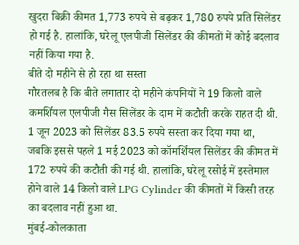खुदरा बिक्री कीमत 1,773 रुपये से बढ़कर 1,780 रुपये प्रति सिलेंडर हो गई है. हालांकि, घरेलू एलपीजी सिलेंडर की कीमतों में कोई बदलाव नहीं किया गया है.
बीते दो महीने से हो रहा था सस्ता
गौरतलब है कि बीते लगातार दो महीने कंपनियों ने 19 किलो वाले कमर्शियल एलपीजी गैस सिलेंडर के दाम में कटौती करके राहत दी थी. 1 जून 2023 को सिलेंडर 83.5 रुपये सस्ता कर दिया गया था, जबकि इससे पहले 1 मई 2023 को कॉमर्शियल सिलेंडर की कीमत में 172 रुपये की कटौती की गई थी. हालांकि, घरेलू रसोई में इस्तेमाल होने वाले 14 किलो वाले LPG Cylinder की कीमतों में किसी तरह का बदलाव नहीं हुआ था.
मुंबई-कोलकाता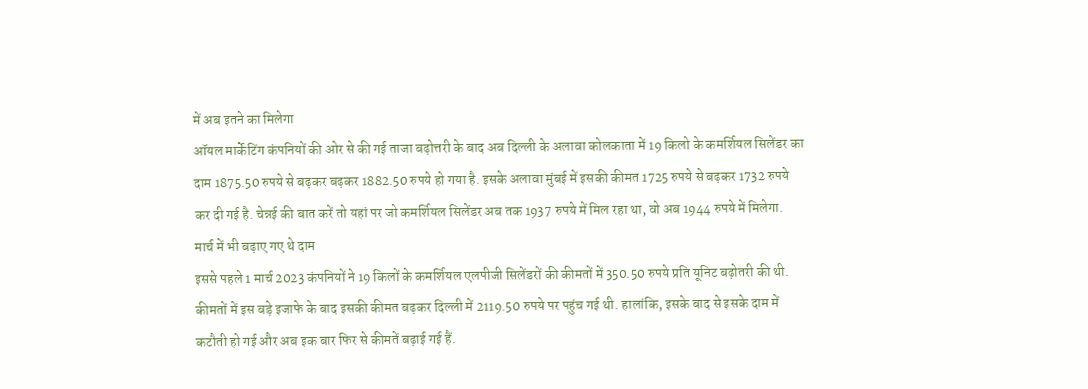में अब इतने का मिलेगा
ऑयल मार्केटिंग कंपनियों की ओर से की गई ताजा बढ़ोत्तरी के बाद अब दिल्ली के अलावा कोलकाता में 19 किलो के कमर्शियल सिलेंडर का दाम 1875.50 रुपये से बढ़कर बढ़कर 1882.50 रुपये हो गया है. इसके अलावा मुंबई में इसकी कीमत 1725 रुपये से बढ़कर 1732 रुपये कर दी गई है. चेन्नई की बात करें तो यहां पर जो कमर्शियल सिलेंडर अब तक 1937 रुपये में मिल रहा था, वो अब 1944 रुपये में मिलेगा.
मार्च में भी बढ़ाए गए थे दाम
इससे पहले 1 मार्च 2023 कंपनियों ने 19 किलों के कमर्शियल एलपीजी सिलेंडरों की कीमतों में 350.50 रुपये प्रति यूनिट बढ़ोतरी की थी. कीमतों में इस बड़े इजाफे के बाद इसकी कीमत बढ़कर दिल्ली में 2119.50 रुपये पर पहुंच गई थी. हालांकि, इसके बाद से इसके दाम में कटौती हो गई और अब इक बार फिर से कीमतें बढ़ाई गई हैं.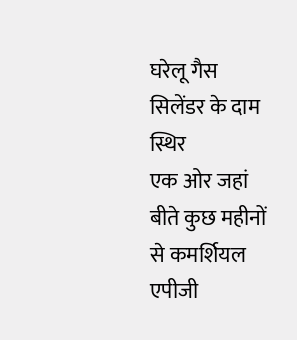घरेलू गैस सिलेंडर के दाम स्थिर
एक ओर जहां बीते कुछ महीनों से कमर्शियल एपीजी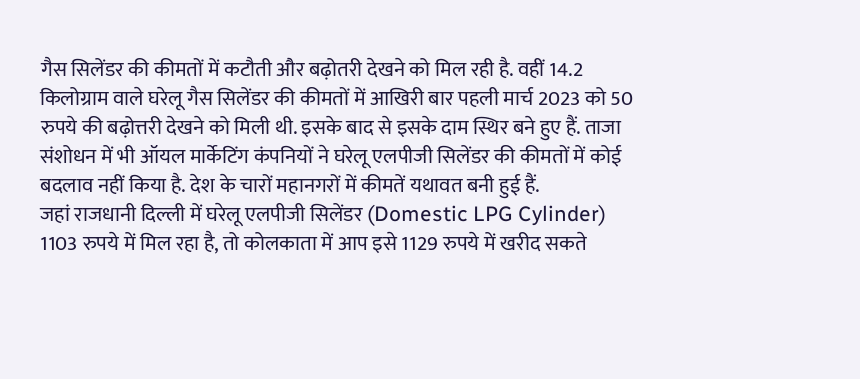गैस सिलेंडर की कीमतों में कटौती और बढ़ोतरी देखने को मिल रही है. वहीं 14.2 किलोग्राम वाले घरेलू गैस सिलेंडर की कीमतों में आखिरी बार पहली मार्च 2023 को 50 रुपये की बढ़ोत्तरी देखने को मिली थी. इसके बाद से इसके दाम स्थिर बने हुए हैं. ताजा संशोधन में भी ऑयल मार्केटिंग कंपनियों ने घरेलू एलपीजी सिलेंडर की कीमतों में कोई बदलाव नहीं किया है. देश के चारों महानगरों में कीमतें यथावत बनी हुई हैं.
जहां राजधानी दिल्ली में घरेलू एलपीजी सिलेंडर (Domestic LPG Cylinder) 1103 रुपये में मिल रहा है, तो कोलकाता में आप इसे 1129 रुपये में खरीद सकते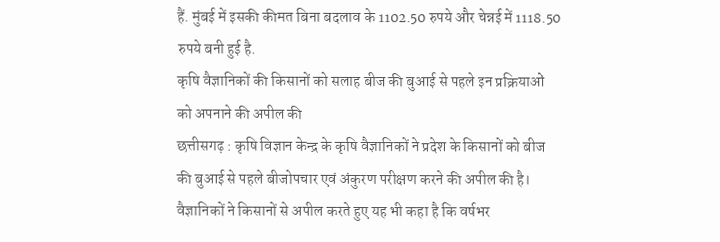हैं. मुंबई में इसकी कीमत बिना बदलाव के 1102.50 रुपये और चेन्नई में 1118.50 रुपये बनी हुई है.
कृषि वैज्ञानिकों की किसानों को सलाह बीज की बुआई से पहले इन प्रक्रियाओं को अपनाने की अपील की
छत्तीसगढ़ : कृषि विज्ञान केन्द्र के कृषि वैज्ञानिकों ने प्रदेश के किसानों को बीज की बुआई से पहले बीजोपचार एवं अंकुरण परीक्षण करने की अपील की है। वैज्ञानिकों ने किसानों से अपील करते हुए यह भी कहा है कि वर्षभर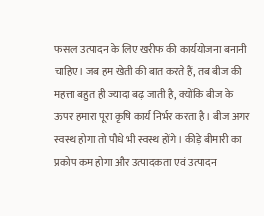फसल उत्पादन के लिए खरीफ की कार्ययोजना बनानी चाहिए। जब हम खेती की बात करते हैं, तब बीज की महत्ता बहुत ही ज्यादा बढ़ जाती है, क्योंकि बीज के ऊपर हमारा पूरा कृषि कार्य निर्भर करता है। बीज अगर स्वस्थ होगा तो पौधे भी स्वस्थ होंगे। कीड़े बीमारी का प्रकोप कम होगा और उत्पादकता एवं उत्पादन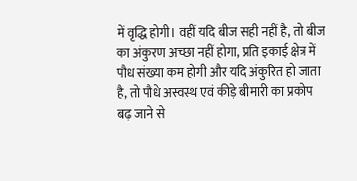में वृद्धि होगी। वहीं यदि बीज सही नहीं है, तो बीज का अंकुरण अच्छा नहीं होगा, प्रति इकाई क्षेत्र में पौध संख्या कम होगी और यदि अंकुरित हो जाता है, तो पौधे अस्वस्थ एवं कीड़े बीमारी का प्रकोप बढ़ जाने से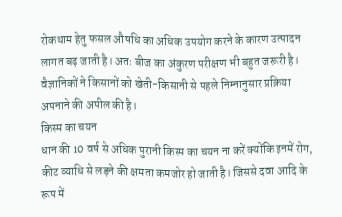रोकथाम हेतु फसल औषधि का अधिक उपयोग करने के कारण उत्पादन लागत बढ़ जाती है। अतः बीज का अंकुरण परीक्षण भी बहुत जरूरी है। वैज्ञानिकों ने किसानों को खेती-किसानी से पहले निम्नानुसार प्रक्रिया अपनाने की अपील की है।
किस्म का चयन
धान की 10 वर्ष से अधिक पुरानी किस्म का चयन ना करें क्योंकि इनमें रोग, कीट व्याधि से लड़ने की क्षमता कमजोर हो जाती है। जिससे दवा आदि के रूप में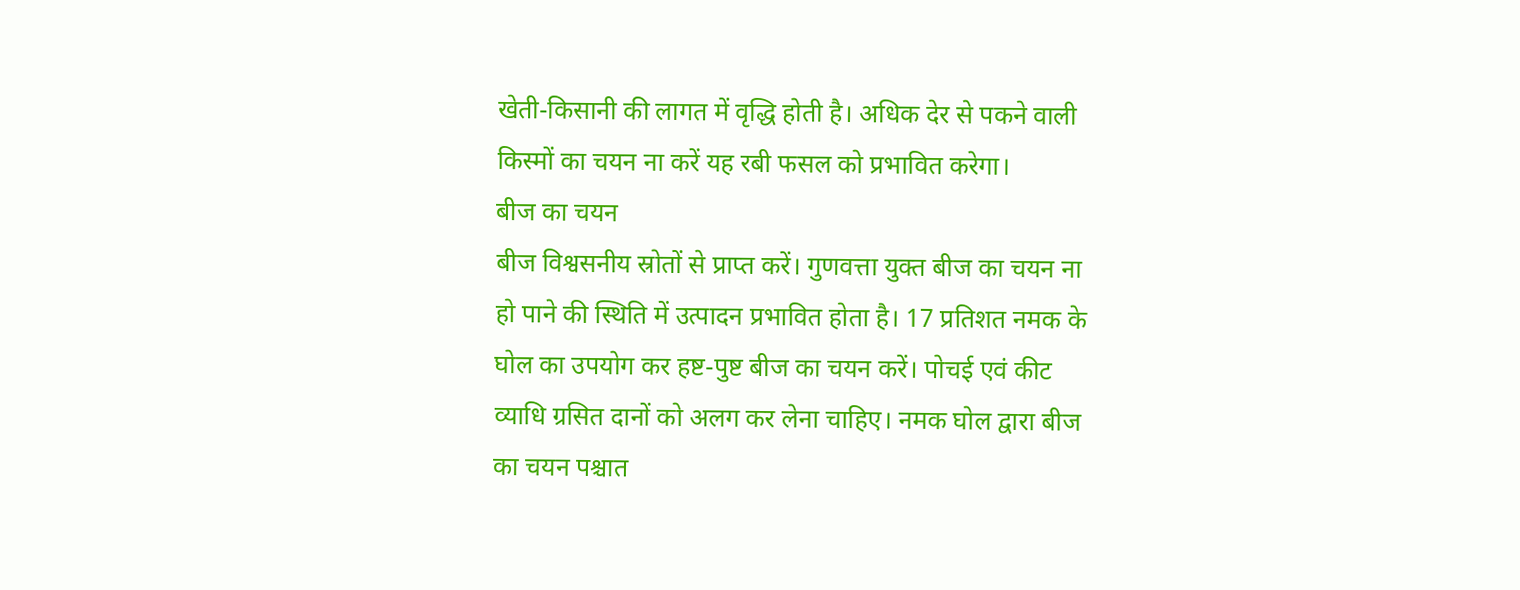खेती-किसानी की लागत में वृद्धि होती है। अधिक देर से पकने वाली किस्मों का चयन ना करें यह रबी फसल को प्रभावित करेगा।
बीज का चयन
बीज विश्वसनीय स्रोतों से प्राप्त करें। गुणवत्ता युक्त बीज का चयन ना हो पाने की स्थिति में उत्पादन प्रभावित होता है। 17 प्रतिशत नमक के घोल का उपयोग कर हष्ट-पुष्ट बीज का चयन करें। पोचई एवं कीट व्याधि ग्रसित दानों को अलग कर लेना चाहिए। नमक घोल द्वारा बीज का चयन पश्चात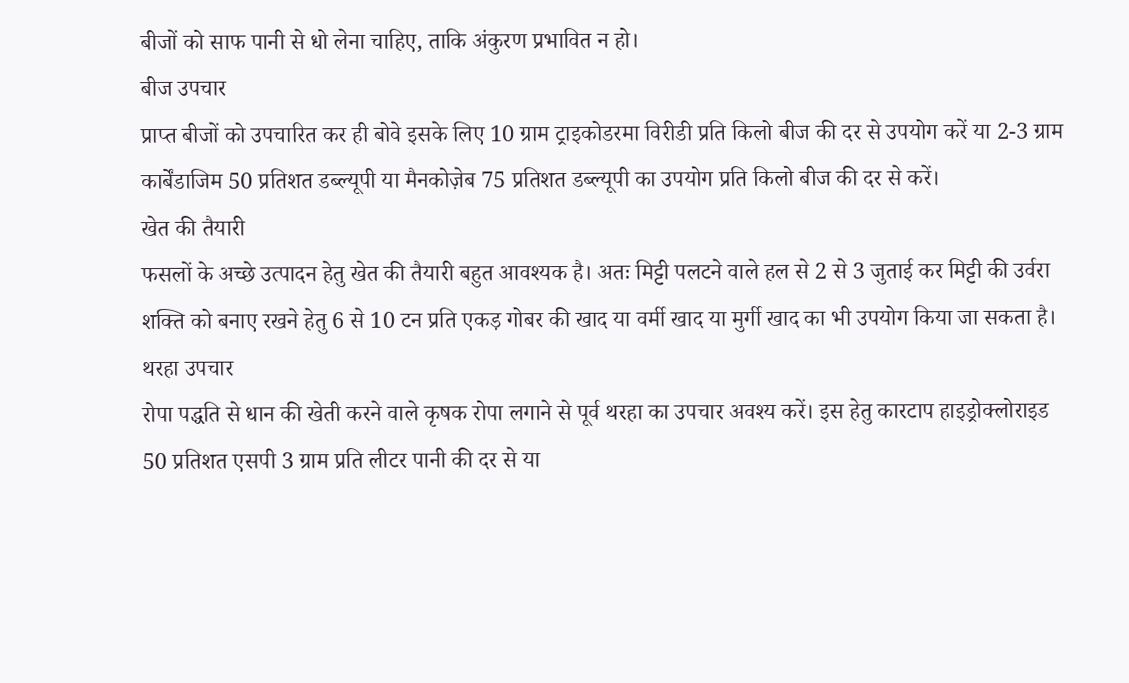बीजों को साफ पानी से धो लेना चाहिए, ताकि अंकुरण प्रभावित न हो।
बीज उपचार
प्राप्त बीजों को उपचारित कर ही बोवे इसके लिए 10 ग्राम ट्राइकोडरमा विरीडी प्रति किलो बीज की दर से उपयोग करें या 2-3 ग्राम कार्बेंडाजिम 50 प्रतिशत डब्ल्यूपी या मैनकोज़ेब 75 प्रतिशत डब्ल्यूपी का उपयोग प्रति किलो बीज की दर से करें।
खेत की तैयारी
फसलों के अच्छे उत्पादन हेतु खेत की तैयारी बहुत आवश्यक है। अतः मिट्टी पलटने वाले हल से 2 से 3 जुताई कर मिट्टी की उर्वरा शक्ति को बनाए रखने हेतु 6 से 10 टन प्रति एकड़ गोबर की खाद या वर्मी खाद या मुर्गी खाद का भी उपयोग किया जा सकता है।
थरहा उपचार
रोपा पद्धति से धान की खेती करने वाले कृषक रोपा लगाने से पूर्व थरहा का उपचार अवश्य करें। इस हेतु कारटाप हाइड्रोक्लोराइड 50 प्रतिशत एसपी 3 ग्राम प्रति लीटर पानी की दर से या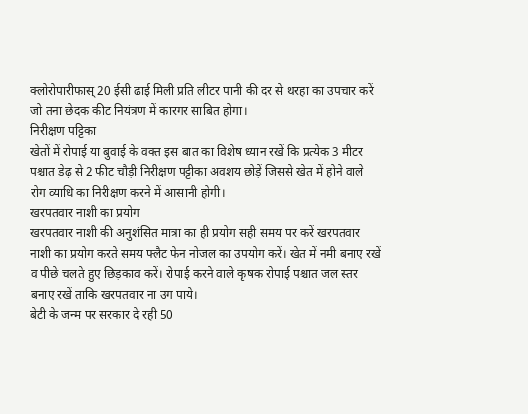क्लोरोपारीफास् 20 ईसी ढाई मिली प्रति लीटर पानी की दर से थरहा का उपचार करें जो तना छेदक कीट नियंत्रण में कारगर साबित होगा।
निरीक्षण पट्टिका
खेतों में रोपाई या बुवाई के वक्त इस बात का विशेष ध्यान रखें कि प्रत्येक 3 मीटर पश्चात डेढ़ से 2 फीट चौड़ी निरीक्षण पट्टीका अवशय छोड़ें जिससे खेत में होने वाले रोग व्याधि का निरीक्षण करने में आसानी होगी।
खरपतवार नाशी का प्रयोग
खरपतवार नाशी की अनुशंसित मात्रा का ही प्रयोग सही समय पर करें खरपतवार नाशी का प्रयोग करते समय फ्लैट फेन नोजल का उपयोग करें। खेत में नमी बनाए रखें व पीछे चलते हुए छिड़काव करें। रोपाई करने वाले कृषक रोपाई पश्चात जल स्तर बनाए रखें ताकि खरपतवार ना उग पाये।
बेटी के जन्म पर सरकार दे रही 50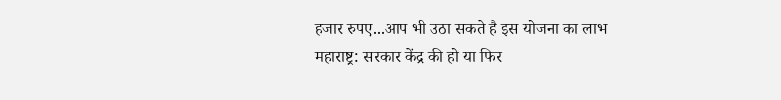हजार रुपए...आप भी उठा सकते है इस योजना का लाभ
महाराष्ट्र: सरकार केंद्र की हो या फिर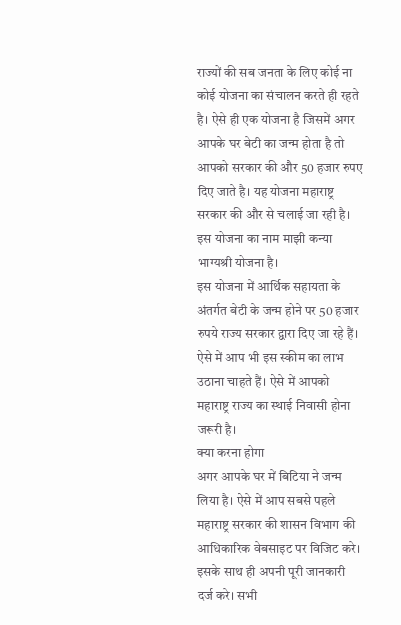राज्यों की सब जनता के लिए कोई ना कोई योजना का संचालन करते ही रहते है। ऐसे ही एक योजना है जिसमें अगर आपके घर बेटी का जन्म होता है तो आपको सरकार की और 50 हजार रुपए दिए जाते है। यह योजना महाराष्ट्र सरकार की और से चलाई जा रही है। इस योजना का नाम माझी कन्या भाग्यश्री योजना है।
इस योजना में आर्थिक सहायता के अंतर्गत बेटी के जन्म होने पर 50 हजार रुपये राज्य सरकार द्वारा दिए जा रहे हैं। ऐसे में आप भी इस स्कीम का लाभ उठाना चाहते हैं। ऐसे में आपको महाराष्ट्र राज्य का स्थाई निवासी होना जरूरी है।
क्या करना होगा
अगर आपके घर में बिटिया ने जन्म लिया है। ऐसे में आप सबसे पहले महाराष्ट्र सरकार की शासन विभाग की आधिकारिक वेबसाइट पर विजिट करे। इसके साथ ही अपनी पूरी जानकारी दर्ज करे। सभी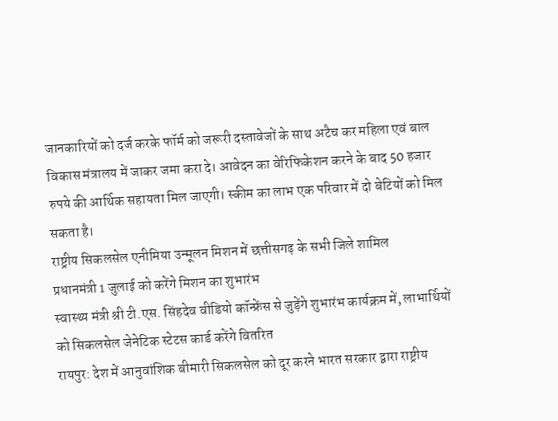जानकारियों को दर्ज करके फॉर्म को जरूरी दस्तावेजों के साथ अटैच कर महिला एवं बाल विकास मंत्रालय में जाकर जमा करा दे। आवेदन का वेरिफिकेशन करने के बाद 50 हजार रुपये की आर्थिक सहायता मिल जाएगी। स्कीम का लाभ एक परिवार में दो बेटियों को मिल सकता है।
राष्ट्रीय सिकलसेल एनीमिया उन्मूलन मिशन में छत्तीसगढ़ के सभी जिले शामिल
प्रधानमंत्री 1 जुलाई को करेंगे मिशन का शुभारंभ
स्वास्थ्य मंत्री श्री टी.एस. सिंहदेव वीडियो कॉन्फ्रेंस से जुड़ेंगे शुभारंभ कार्यक्रम में, लाभार्थियों को सिकलसेल जेनेटिक स्टेटस कार्ड करेंगे वितरित
रायपुर: देश में आनुवांशिक बीमारी सिकलसेल को दूर करने भारत सरकार द्वारा राष्ट्रीय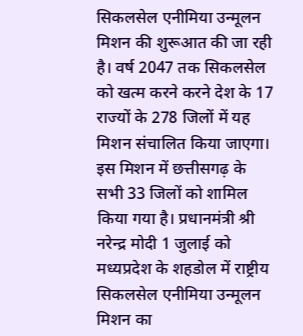सिकलसेल एनीमिया उन्मूलन मिशन की शुरूआत की जा रही है। वर्ष 2047 तक सिकलसेल को खत्म करने करने देश के 17 राज्यों के 278 जिलों में यह मिशन संचालित किया जाएगा। इस मिशन में छत्तीसगढ़ के सभी 33 जिलों को शामिल किया गया है। प्रधानमंत्री श्री नरेन्द्र मोदी 1 जुलाई को मध्यप्रदेश के शहडोल में राष्ट्रीय सिकलसेल एनीमिया उन्मूलन मिशन का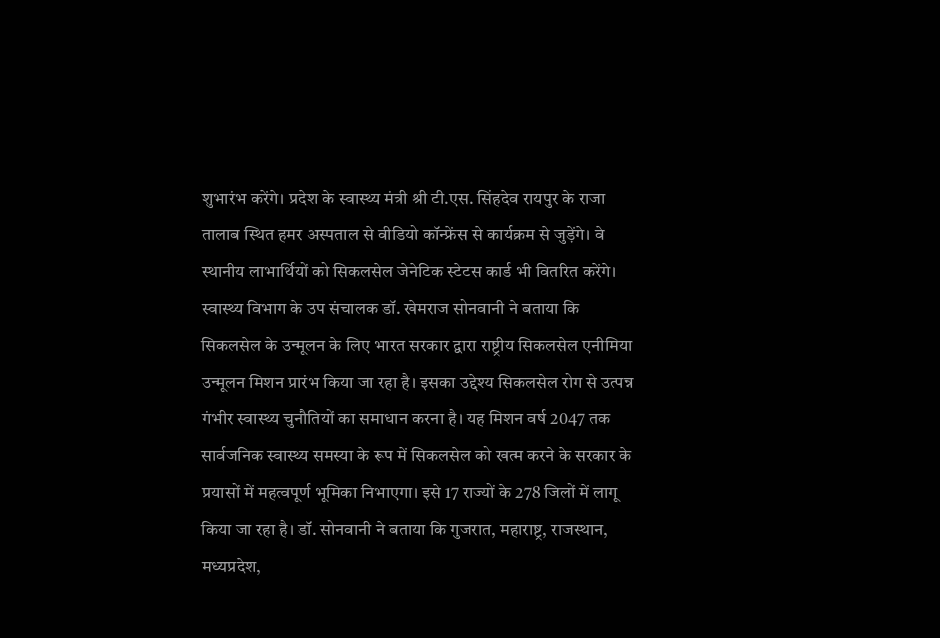शुभारंभ करेंगे। प्रदेश के स्वास्थ्य मंत्री श्री टी.एस. सिंहदेव रायपुर के राजा तालाब स्थित हमर अस्पताल से वीडियो कॉन्फ्रेंस से कार्यक्रम से जुड़ेंगे। वे स्थानीय लाभार्थियों को सिकलसेल जेनेटिक स्टेटस कार्ड भी वितरित करेंगे।
स्वास्थ्य विभाग के उप संचालक डॉ. खेमराज सोनवानी ने बताया कि सिकलसेल के उन्मूलन के लिए भारत सरकार द्वारा राष्ट्रीय सिकलसेल एनीमिया उन्मूलन मिशन प्रारंभ किया जा रहा है। इसका उद्देश्य सिकलसेल रोग से उत्पन्न गंभीर स्वास्थ्य चुनौतियों का समाधान करना है। यह मिशन वर्ष 2047 तक सार्वजनिक स्वास्थ्य समस्या के रूप में सिकलसेल को खत्म करने के सरकार के प्रयासों में महत्वपूर्ण भूमिका निभाएगा। इसे 17 राज्यों के 278 जिलों में लागू किया जा रहा है। डॉ. सोनवानी ने बताया कि गुजरात, महाराष्ट्र, राजस्थान, मध्यप्रदेश,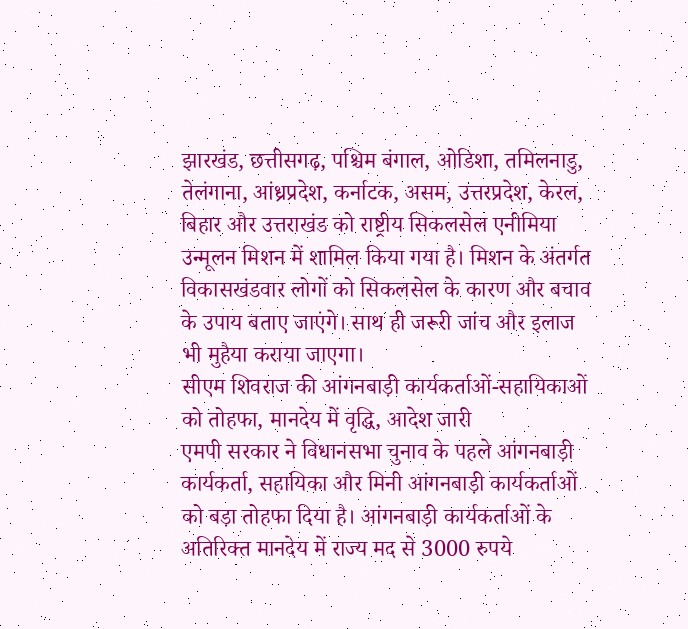झारखंड, छत्तीसगढ़, पश्चिम बंगाल, ओडिशा, तमिलनाडु, तेलंगाना, आंध्रप्रदेश, कर्नाटक, असम, उत्तरप्रदेश, केरल, बिहार और उत्तराखंड को राष्ट्रीय सिकलसेल एनीमिया उन्मूलन मिशन में शामिल किया गया है। मिशन के अंतर्गत विकासखंडवार लोगों को सिकलसेल के कारण और बचाव के उपाय बताए जाएंगे। साथ ही जरूरी जांच और इलाज भी मुहैया कराया जाएगा।
सीएम शिवराज की आंगनबाड़ी कार्यकर्ताओं-सहायिकाओं को तोहफा, मानदेय में वृद्धि, आदेश जारी
एमपी सरकार ने विधानसभा चुनाव के पहले आंगनबाड़ी कार्यकर्ता, सहायिका और मिनी आंगनबाड़ी कार्यकर्ताओं को बड़ा तोहफा दिया है। आंगनबाड़ी कार्यकर्ताओं के अतिरिक्त मानदेय में राज्य मद से 3000 रुपये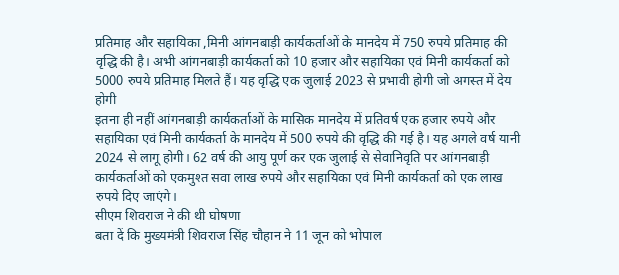प्रतिमाह और सहायिका ,मिनी आंगनबाड़ी कार्यकर्ताओं के मानदेय में 750 रुपये प्रतिमाह की वृद्धि की है। अभी आंगनबाड़ी कार्यकर्ता को 10 हजार और सहायिका एवं मिनी कार्यकर्ता को 5000 रुपये प्रतिमाह मिलते हैं। यह वृद्धि एक जुलाई 2023 से प्रभावी होगी जो अगस्त में देय होगी
इतना ही नहीं आंगनबाड़ी कार्यकर्ताओं के मासिक मानदेय में प्रतिवर्ष एक हजार रुपये और सहायिका एवं मिनी कार्यकर्ता के मानदेय में 500 रुपये की वृद्धि की गई है। यह अगले वर्ष यानी 2024 से लागू होगी। 62 वर्ष की आयु पूर्ण कर एक जुलाई से सेवानिवृति पर आंगनबाड़ी कार्यकर्ताओं को एकमुश्त सवा लाख रुपये और सहायिका एवं मिनी कार्यकर्ता को एक लाख रुपये दिए जाएंगे।
सीएम शिवराज ने की थी घोषणा
बता दें कि मुख्यमंत्री शिवराज सिंह चौहान ने 11 जून को भोपाल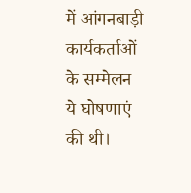में आंगनबाड़ी कार्यकर्ताओं के सम्मेलन ये घोषणाएं की थी।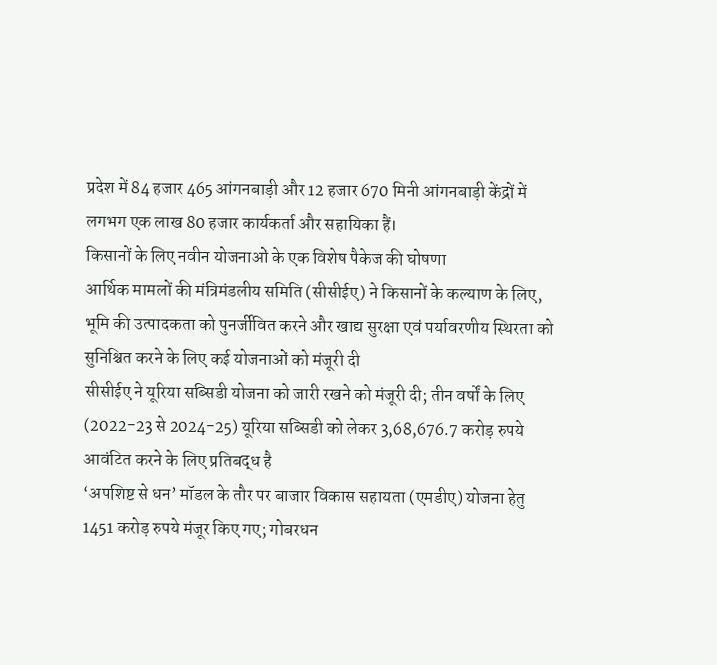प्रदेश में 84 हजार 465 आंगनबाड़ी और 12 हजार 670 मिनी आंगनबाड़ी केंद्रों में लगभग एक लाख 80 हजार कार्यकर्ता और सहायिका हैं।
किसानों के लिए नवीन योजनाओं के एक विशेष पैकेज की घोषणा
आर्थिक मामलों की मंत्रिमंडलीय समिति (सीसीईए) ने किसानों के कल्याण के लिए, भूमि की उत्पादकता को पुनर्जीवित करने और खाद्य सुरक्षा एवं पर्यावरणीय स्थिरता को सुनिश्चित करने के लिए कई योजनाओं को मंजूरी दी
सीसीईए ने यूरिया सब्सिडी योजना को जारी रखने को मंजूरी दी; तीन वर्षों के लिए (2022-23 से 2024-25) यूरिया सब्सिडी को लेकर 3,68,676.7 करोड़ रुपये आवंटित करने के लिए प्रतिबद्ध है
‘अपशिष्ट से धन’ मॉडल के तौर पर बाजार विकास सहायता (एमडीए) योजना हेतु 1451 करोड़ रुपये मंजूर किए गए; गोबरधन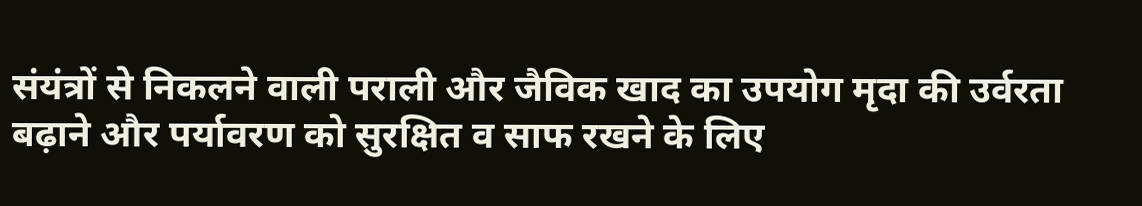संयंत्रों से निकलने वाली पराली और जैविक खाद का उपयोग मृदा की उर्वरता बढ़ाने और पर्यावरण को सुरक्षित व साफ रखने के लिए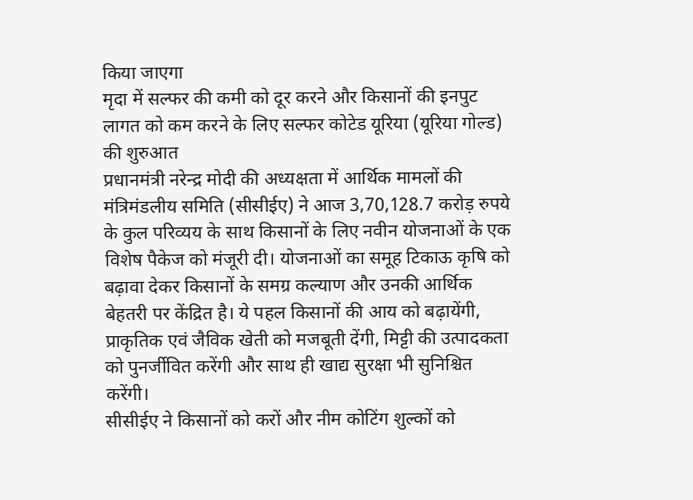किया जाएगा
मृदा में सल्फर की कमी को दूर करने और किसानों की इनपुट लागत को कम करने के लिए सल्फर कोटेड यूरिया (यूरिया गोल्ड) की शुरुआत
प्रधानमंत्री नरेन्द्र मोदी की अध्यक्षता में आर्थिक मामलों की मंत्रिमंडलीय समिति (सीसीईए) ने आज 3,70,128.7 करोड़ रुपये के कुल परिव्यय के साथ किसानों के लिए नवीन योजनाओं के एक विशेष पैकेज को मंजूरी दी। योजनाओं का समूह टिकाऊ कृषि को बढ़ावा देकर किसानों के समग्र कल्याण और उनकी आर्थिक बेहतरी पर केंद्रित है। ये पहल किसानों की आय को बढ़ायेंगी, प्राकृतिक एवं जैविक खेती को मजबूती देंगी, मिट्टी की उत्पादकता को पुनर्जीवित करेंगी और साथ ही खाद्य सुरक्षा भी सुनिश्चित करेंगी।
सीसीईए ने किसानों को करों और नीम कोटिंग शुल्कों को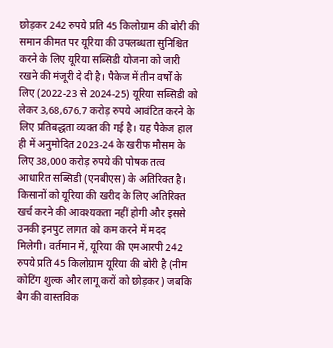छोड़कर 242 रुपये प्रति 45 किलोग्राम की बोरी की समान कीमत पर यूरिया की उपलब्धता सुनिश्चित करने के लिए यूरिया सब्सिडी योजना को जारी रखने की मंजूरी दे दी है। पैकेज में तीन वर्षों के लिए (2022-23 से 2024-25) यूरिया सब्सिडी को लेकर 3,68,676.7 करोड़ रुपये आवंटित करने के लिए प्रतिबद्धता व्यक्त की गई है। यह पैकेज हाल ही में अनुमोदित 2023-24 के खरीफ मौसम के लिए 38,000 करोड़ रुपये की पोषक तत्व आधारित सब्सिडी (एनबीएस) के अतिरिक्त है। किसानों को यूरिया की खरीद के लिए अतिरिक्त खर्च करने की आवश्यकता नहीं होगी और इससे उनकी इनपुट लागत को कम करने में मदद मिलेगी। वर्तमान में, यूरिया की एमआरपी 242 रुपये प्रति 45 किलोग्राम यूरिया की बोरी है (नीम कोटिंग शुल्क और लागू करों को छोड़कर) जबकि बैग की वास्तविक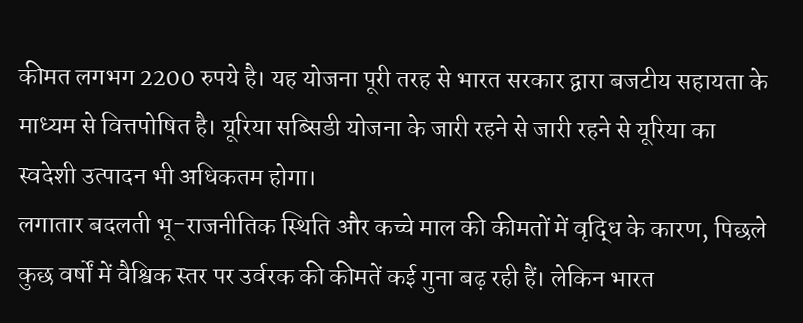कीमत लगभग 2200 रुपये है। यह योजना पूरी तरह से भारत सरकार द्वारा बजटीय सहायता के माध्यम से वित्तपोषित है। यूरिया सब्सिडी योजना के जारी रहने से जारी रहने से यूरिया का स्वदेशी उत्पादन भी अधिकतम होगा।
लगातार बदलती भू-राजनीतिक स्थिति और कच्चे माल की कीमतों में वृद्धि के कारण, पिछले कुछ वर्षों में वैश्विक स्तर पर उर्वरक की कीमतें कई गुना बढ़ रही हैं। लेकिन भारत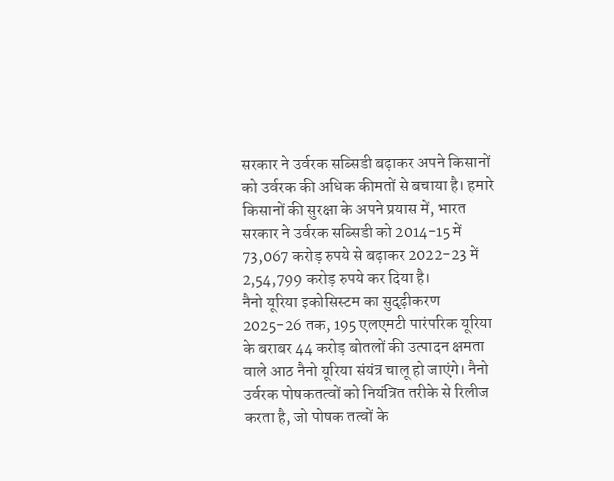सरकार ने उर्वरक सब्सिडी बढ़ाकर अपने किसानों को उर्वरक की अधिक कीमतों से बचाया है। हमारे किसानों की सुरक्षा के अपने प्रयास में, भारत सरकार ने उर्वरक सब्सिडी को 2014-15 में 73,067 करोड़ रुपये से बढ़ाकर 2022-23 में 2,54,799 करोड़ रुपये कर दिया है।
नैनो यूरिया इकोसिस्टम का सुदृढ़ीकरण
2025-26 तक, 195 एलएमटी पारंपरिक यूरिया के बराबर 44 करोड़ बोतलों की उत्पादन क्षमता वाले आठ नैनो यूरिया संयंत्र चालू हो जाएंगे। नैनो उर्वरक पोषकतत्वों को नियंत्रित तरीके से रिलीज करता है, जो पोषक तत्वों के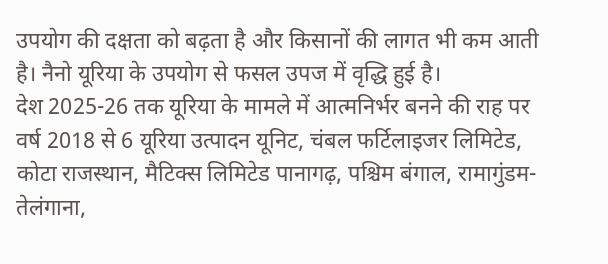उपयोग की दक्षता को बढ़ता है और किसानों की लागत भी कम आती है। नैनो यूरिया के उपयोग से फसल उपज में वृद्धि हुई है।
देश 2025-26 तक यूरिया के मामले में आत्मनिर्भर बनने की राह पर
वर्ष 2018 से 6 यूरिया उत्पादन यूनिट, चंबल फर्टिलाइजर लिमिटेड, कोटा राजस्थान, मैटिक्स लिमिटेड पानागढ़, पश्चिम बंगाल, रामागुंडम-तेलंगाना,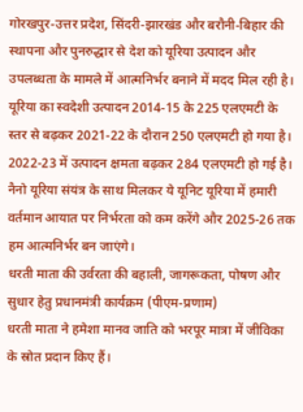गोरखपुर-उत्तर प्रदेश, सिंदरी-झारखंड और बरौनी-बिहार की स्थापना और पुनरुद्धार से देश को यूरिया उत्पादन और उपलब्धता के मामले में आत्मनिर्भर बनाने में मदद मिल रही है। यूरिया का स्वदेशी उत्पादन 2014-15 के 225 एलएमटी के स्तर से बढ़कर 2021-22 के दौरान 250 एलएमटी हो गया है। 2022-23 में उत्पादन क्षमता बढ़कर 284 एलएमटी हो गई है। नैनो यूरिया संयंत्र के साथ मिलकर ये यूनिट यूरिया में हमारी वर्तमान आयात पर निर्भरता को कम करेंगे और 2025-26 तक हम आत्मनिर्भर बन जाएंगे।
धरती माता की उर्वरता की बहाली, जागरूकता, पोषण और सुधार हेतु प्रधानमंत्री कार्यक्रम (पीएम-प्रणाम)
धरती माता ने हमेशा मानव जाति को भरपूर मात्रा में जीविका के स्रोत प्रदान किए हैं।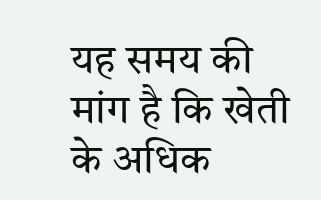यह समय की मांग है कि खेती के अधिक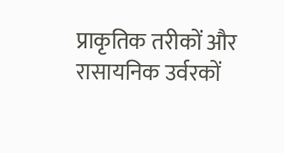प्राकृतिक तरीकों और रासायनिक उर्वरकों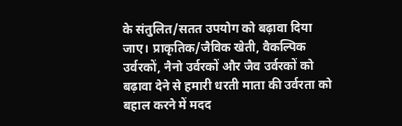के संतुलित/सतत उपयोग को बढ़ावा दिया जाए। प्राकृतिक/जैविक खेती, वैकल्पिक उर्वरकों, नैनो उर्वरकों और जैव उर्वरकों को बढ़ावा देने से हमारी धरती माता की उर्वरता को बहाल करने में मदद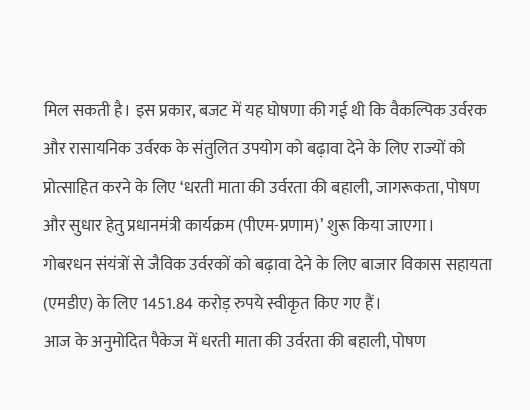मिल सकती है। इस प्रकार, बजट में यह घोषणा की गई थी कि वैकल्पिक उर्वरक और रासायनिक उर्वरक के संतुलित उपयोग को बढ़ावा देने के लिए राज्यों को प्रोत्साहित करने के लिए ‘धरती माता की उर्वरता की बहाली, जागरूकता, पोषण और सुधार हेतु प्रधानमंत्री कार्यक्रम (पीएम-प्रणाम)’ शुरू किया जाएगा।
गोबरधन संयंत्रों से जैविक उर्वरकों को बढ़ावा देने के लिए बाजार विकास सहायता (एमडीए) के लिए 1451.84 करोड़ रुपये स्वीकृत किए गए हैं।
आज के अनुमोदित पैकेज में धरती माता की उर्वरता की बहाली, पोषण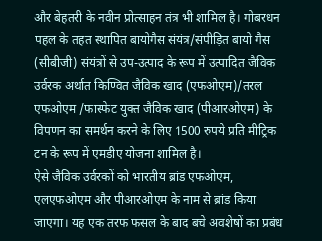और बेहतरी के नवीन प्रोत्साहन तंत्र भी शामिल है। गोबरधन पहल के तहत स्थापित बायोगैस संयंत्र/संपीड़ित बायो गैस (सीबीजी) संयंत्रों से उप-उत्पाद के रूप में उत्पादित जैविक उर्वरक अर्थात किण्वित जैविक खाद (एफओएम)/तरल एफओएम /फास्फेट युक्त जैविक खाद (पीआरओएम) के विपणन का समर्थन करने के लिए 1500 रुपये प्रति मीट्रिक टन के रूप में एमडीए योजना शामिल है।
ऐसे जैविक उर्वरकों को भारतीय ब्रांड एफओएम, एलएफओएम और पीआरओएम के नाम से ब्रांड किया जाएगा। यह एक तरफ फसल के बाद बचे अवशेषों का प्रबंध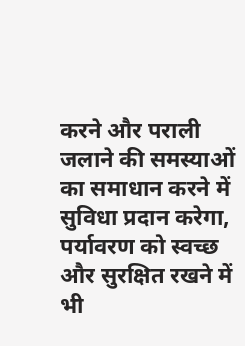करने और पराली जलाने की समस्याओं का समाधान करने में सुविधा प्रदान करेगा, पर्यावरण को स्वच्छ और सुरक्षित रखने में भी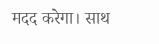मदद करेगा। साथ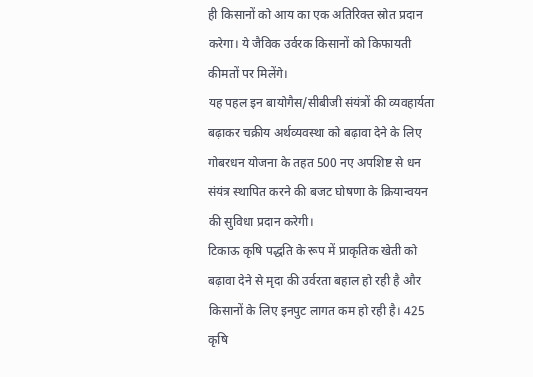ही किसानों को आय का एक अतिरिक्त स्रोत प्रदान करेगा। ये जैविक उर्वरक किसानों को किफायती कीमतों पर मिलेंगे।
यह पहल इन बायोगैस/सीबीजी संयंत्रों की व्यवहार्यता बढ़ाकर चक्रीय अर्थव्यवस्था को बढ़ावा देने के लिए गोबरधन योजना के तहत 500 नए अपशिष्ट से धन संयंत्र स्थापित करने की बजट घोषणा के क्रियान्वयन की सुविधा प्रदान करेगी।
टिकाऊ कृषि पद्धति के रूप में प्राकृतिक खेती को बढ़ावा देने से मृदा की उर्वरता बहाल हो रही है और किसानों के लिए इनपुट लागत कम हो रही है। 425 कृषि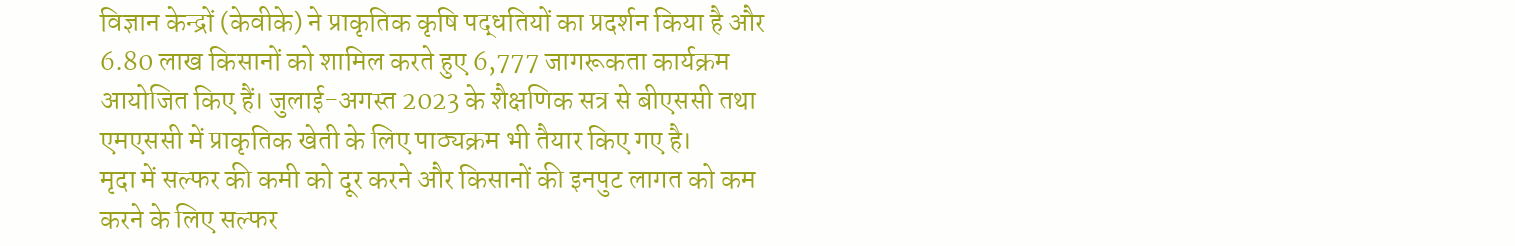विज्ञान केन्द्रों (केवीके) ने प्राकृतिक कृषि पद्धतियों का प्रदर्शन किया है और 6.80 लाख किसानों को शामिल करते हुए 6,777 जागरूकता कार्यक्रम आयोजित किए हैं। जुलाई-अगस्त 2023 के शैक्षणिक सत्र से बीएससी तथा एमएससी में प्राकृतिक खेती के लिए पाठ्यक्रम भी तैयार किए गए है।
मृदा में सल्फर की कमी को दूर करने और किसानों की इनपुट लागत को कम करने के लिए सल्फर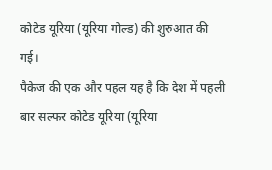कोटेड यूरिया (यूरिया गोल्ड) की शुरुआत की गई।
पैकेज की एक और पहल यह है कि देश में पहली बार सल्फर कोटेड यूरिया (यूरिया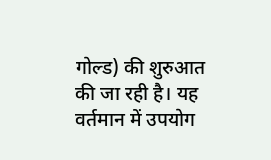गोल्ड) की शुरुआत की जा रही है। यह वर्तमान में उपयोग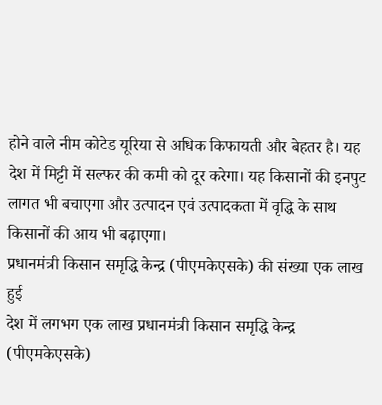होने वाले नीम कोटेड यूरिया से अधिक किफायती और बेहतर है। यह देश में मिट्टी में सल्फर की कमी को दूर करेगा। यह किसानों की इनपुट लागत भी बचाएगा और उत्पादन एवं उत्पादकता में वृद्धि के साथ किसानों की आय भी बढ़ाएगा।
प्रधानमंत्री किसान समृद्धि केन्द्र (पीएमकेएसके) की संख्या एक लाख हुई
देश में लगभग एक लाख प्रधानमंत्री किसान समृद्धि केन्द्र (पीएमकेएसके)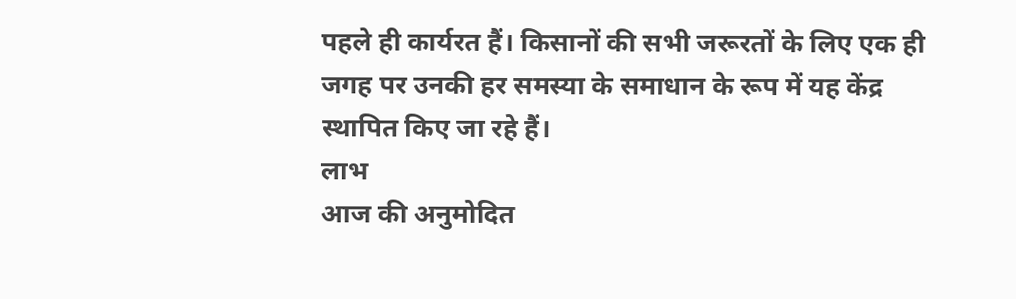पहले ही कार्यरत हैं। किसानों की सभी जरूरतों के लिए एक ही जगह पर उनकी हर समस्या के समाधान के रूप में यह केंद्र स्थापित किए जा रहे हैं।
लाभ
आज की अनुमोदित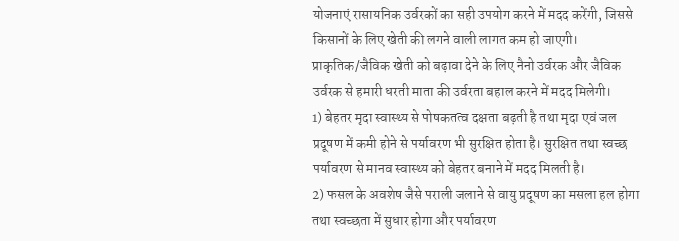योजनाएं रासायनिक उर्वरकों का सही उपयोग करने में मदद करेंगी, जिससे किसानों के लिए खेती की लगने वाली लागत कम हो जाएगी। प्राकृतिक/जैविक खेती को बढ़ावा देने के लिए नैनो उर्वरक और जैविक उर्वरक से हमारी धरती माता की उर्वरता बहाल करने में मदद मिलेगी।
1) बेहतर मृदा स्वास्थ्य से पोषकतत्व दक्षता बढ़ती है तथा मृदा एवं जल प्रदूषण में कमी होने से पर्यावरण भी सुरक्षित होता है। सुरक्षित तथा स्वच्छ पर्यावरण से मानव स्वास्थ्य को बेहतर बनाने में मदद मिलती है।
2) फसल के अवशेष जैसे पराली जलाने से वायु प्रदूषण का मसला हल होगा तथा स्वच्छता में सुधार होगा और पर्यावरण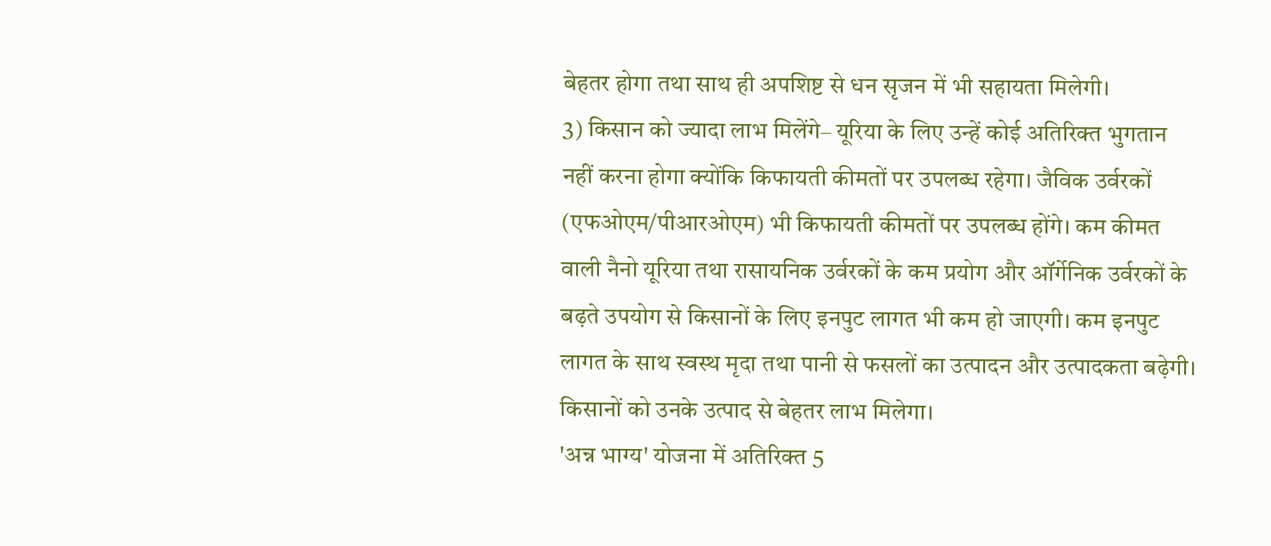बेहतर होगा तथा साथ ही अपशिष्ट से धन सृजन में भी सहायता मिलेगी।
3) किसान को ज्यादा लाभ मिलेंगे– यूरिया के लिए उन्हें कोई अतिरिक्त भुगतान नहीं करना होगा क्योंकि किफायती कीमतों पर उपलब्ध रहेगा। जैविक उर्वरकों (एफओएम/पीआरओएम) भी किफायती कीमतों पर उपलब्ध होंगे। कम कीमत वाली नैनो यूरिया तथा रासायनिक उर्वरकों के कम प्रयोग और ऑर्गेनिक उर्वरकों के बढ़ते उपयोग से किसानों के लिए इनपुट लागत भी कम हो जाएगी। कम इनपुट लागत के साथ स्वस्थ मृदा तथा पानी से फसलों का उत्पादन और उत्पादकता बढ़ेगी। किसानों को उनके उत्पाद से बेहतर लाभ मिलेगा।
'अन्न भाग्य' योजना में अतिरिक्त 5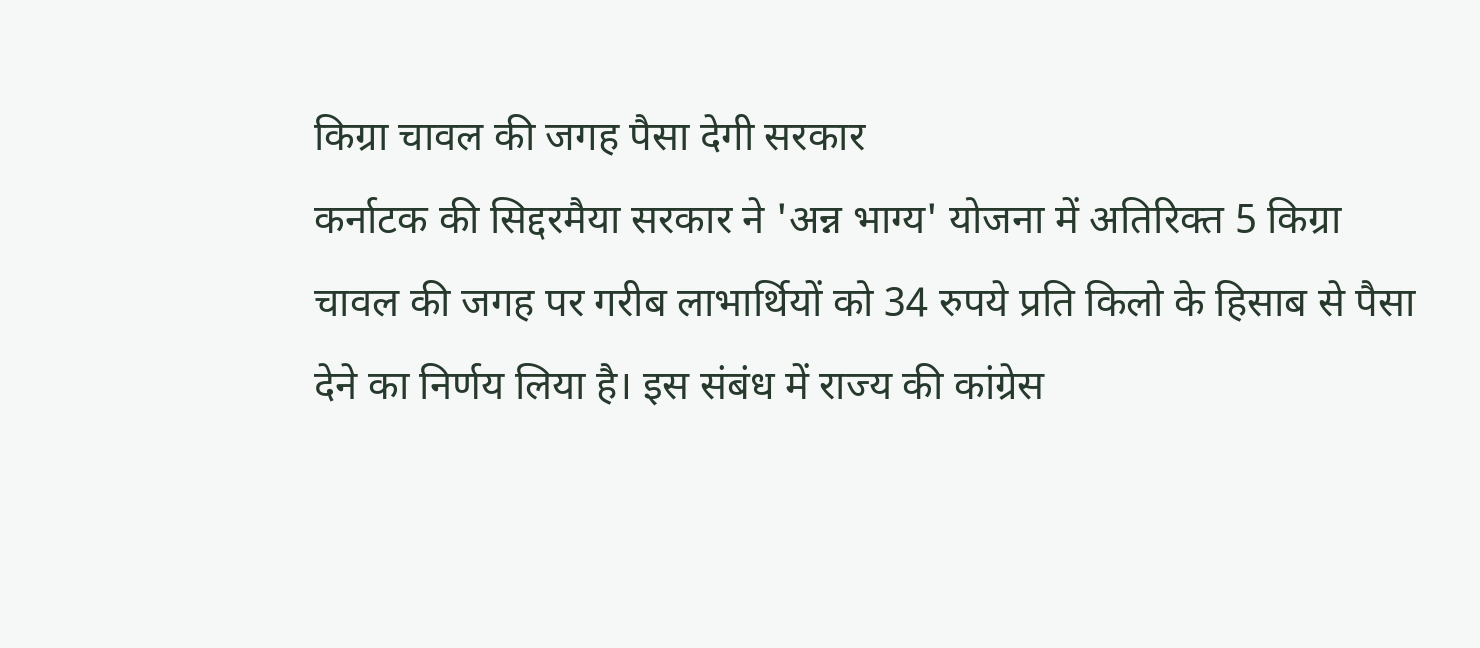किग्रा चावल की जगह पैसा देगी सरकार
कर्नाटक की सिद्दरमैया सरकार ने 'अन्न भाग्य' योजना में अतिरिक्त 5 किग्रा चावल की जगह पर गरीब लाभार्थियों को 34 रुपये प्रति किलो के हिसाब से पैसा देने का निर्णय लिया है। इस संबंध में राज्य की कांग्रेस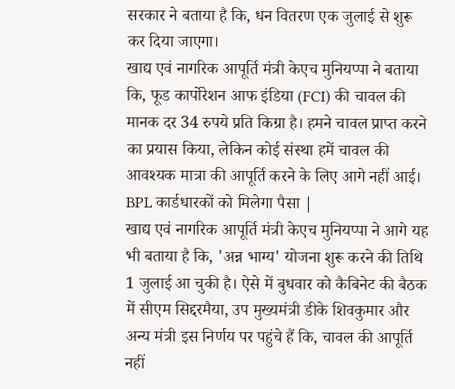सरकार ने बताया है कि, धन वितरण एक जुलाई से शुरू कर दिया जाएगा।
खाद्य एवं नागरिक आपूर्ति मंत्री केएच मुनियप्पा ने बताया कि, फूड कार्पोरेशन आफ इंडिया (FCI) की चावल की मानक दर 34 रुपये प्रति किग्रा है। हमने चावल प्राप्त करने का प्रयास किया, लेकिन कोई संस्था हमें चावल की आवश्यक मात्रा की आपूर्ति करने के लिए आगे नहीं आई।
BPL कार्डधारकों को मिलेगा पैसा |
खाद्य एवं नागरिक आपूर्ति मंत्री केएच मुनियप्पा ने आगे यह भी बताया है कि, 'अन्न भाग्य' योजना शुरू करने की तिथि 1 जुलाई आ चुकी है। ऐसे में बुधवार को कैबिनेट की बैठक में सीएम सिद्दरमैया, उप मुख्यमंत्री डीके शिवकुमार और अन्य मंत्री इस निर्णय पर पहुंचे हैं कि, चावल की आपूर्ति नहीं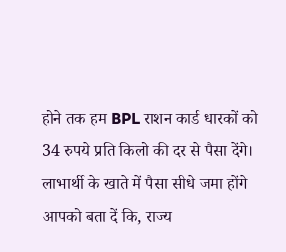होने तक हम BPL राशन कार्ड धारकों को 34 रुपये प्रति किलो की दर से पैसा देंगे।
लाभार्थी के खाते में पैसा सीधे जमा होंगे
आपको बता दें कि, राज्य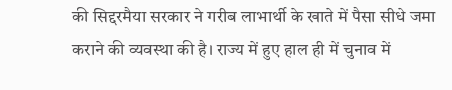की सिद्दरमैया सरकार ने गरीब लाभार्थी के खाते में पैसा सीधे जमा कराने की व्यवस्था की है। राज्य में हुए हाल ही में चुनाव में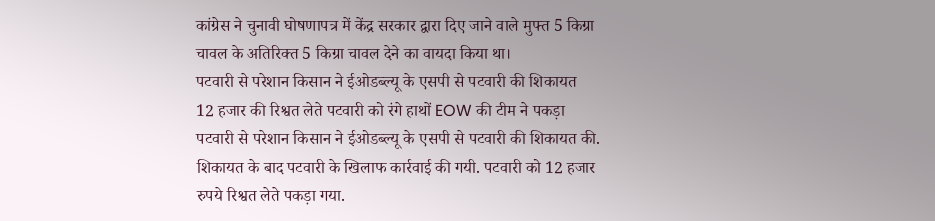कांग्रेस ने चुनावी घोषणापत्र में केंद्र सरकार द्वारा दिए जाने वाले मुफ्त 5 किग्रा चावल के अतिरिक्त 5 किग्रा चावल देने का वायदा किया था।
पटवारी से परेशान किसान ने ईओडब्ल्यू के एसपी से पटवारी की शिकायत
12 हजार की रिश्वत लेते पटवारी को रंगे हाथों EOW की टीम ने पकड़ा
पटवारी से परेशान किसान ने ईओडब्ल्यू के एसपी से पटवारी की शिकायत की. शिकायत के बाद पटवारी के खिलाफ कार्रवाई की गयी. पटवारी को 12 हजार रुपये रिश्वत लेते पकड़ा गया.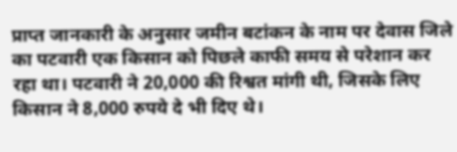प्राप्त जानकारी के अनुसार जमीन बटांकन के नाम पर देवास जिले का पटवारी एक किसान को पिछले काफी समय से परेशान कर रहा था। पटवारी ने 20,000 की रिश्वत मांगी थी, जिसके लिए किसान ने 8,000 रुपये दे भी दिए थे।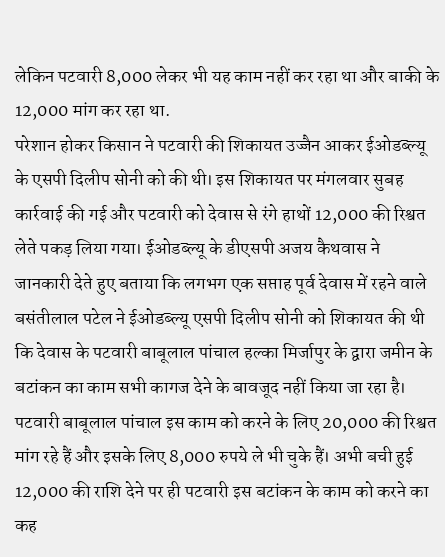लेकिन पटवारी 8,000 लेकर भी यह काम नहीं कर रहा था और बाकी के 12,000 मांग कर रहा था.
परेशान होकर किसान ने पटवारी की शिकायत उज्जैन आकर ईओडब्ल्यू के एसपी दिलीप सोनी को की थी। इस शिकायत पर मंगलवार सुबह कार्रवाई की गई और पटवारी को देवास से रंगे हाथों 12,000 की रिश्वत लेते पकड़ लिया गया। ईओडब्ल्यू के डीएसपी अजय कैथवास ने जानकारी देते हुए बताया कि लगभग एक सप्ताह पूर्व देवास में रहने वाले बसंतीलाल पटेल ने ईओडब्ल्यू एसपी दिलीप सोनी को शिकायत की थी कि देवास के पटवारी बाबूलाल पांचाल हल्का मिर्जापुर के द्वारा जमीन के बटांकन का काम सभी कागज देने के बावजूद नहीं किया जा रहा है।
पटवारी बाबूलाल पांचाल इस काम को करने के लिए 20,000 की रिश्वत मांग रहे हैं और इसके लिए 8,000 रुपये ले भी चुके हैं। अभी बची हुई 12,000 की राशि देने पर ही पटवारी इस बटांकन के काम को करने का कह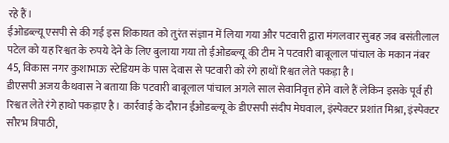रहे हैं।
ईओडब्ल्यू एसपी से की गई इस शिकायत को तुरंत संज्ञान में लिया गया और पटवारी द्वारा मंगलवार सुबह जब बसंतीलाल पटेल को यह रिश्वत के रुपये देने के लिए बुलाया गया तो ईओडब्ल्यू की टीम ने पटवारी बाबूलाल पांचाल के मकान नंबर 45, विकास नगर कुशाभाऊ स्टेडियम के पास देवास से पटवारी को रंगे हाथों रिश्वत लेते पकड़ा है।
डीएसपी अजय कैथवास ने बताया कि पटवारी बाबूलाल पांचाल अगले साल सेवानिवृत्त होने वाले हैं लेकिन इसके पूर्व ही रिश्वत लेते रंगे हाथो पकड़ाए है। कार्रवाई के दौरान ईओडब्ल्यू के डीएसपी संदीप मेघवाल, इंस्पेक्टर प्रशांत मिश्रा, इंस्पेक्टर सौरभ त्रिपाठी,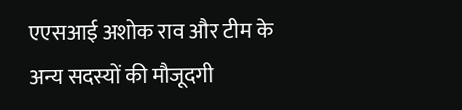एएसआई अशोक राव और टीम के अन्य सदस्यों की मौजूदगी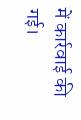में कार्रवाई की गई।